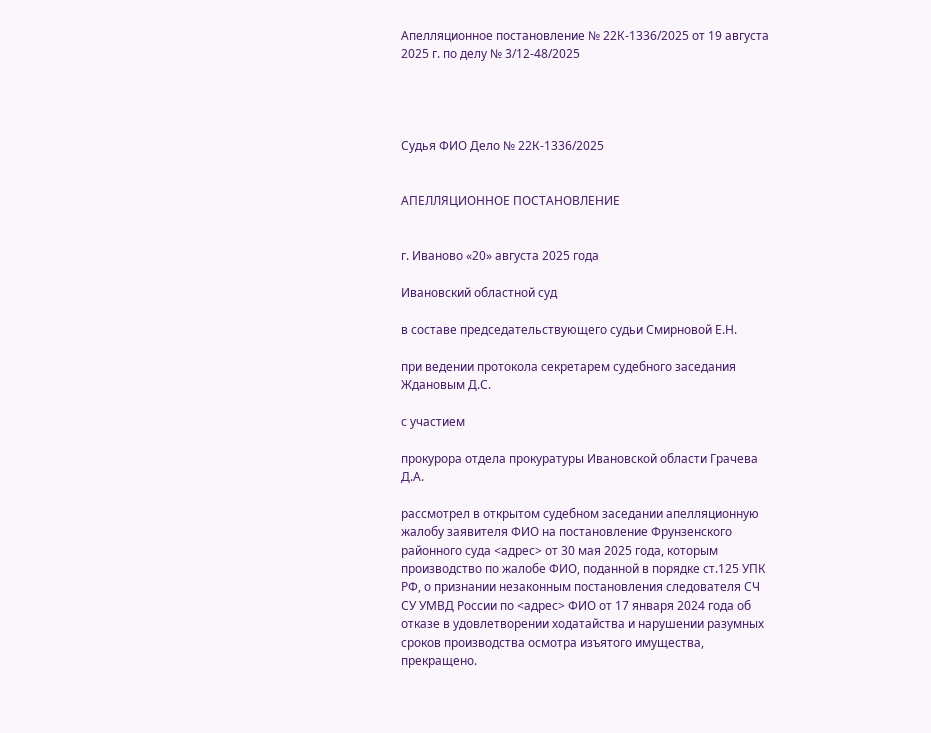Апелляционное постановление № 22К-1336/2025 от 19 августа 2025 г. по делу № 3/12-48/2025




Судья ФИО Дело № 22К-1336/2025


АПЕЛЛЯЦИОННОЕ ПОСТАНОВЛЕНИЕ


г. Иваново «20» августа 2025 года

Ивановский областной суд

в составе председательствующего судьи Смирновой Е.Н.

при ведении протокола секретарем судебного заседания Ждановым Д.С.

с участием

прокурора отдела прокуратуры Ивановской области Грачева Д.А.

рассмотрел в открытом судебном заседании апелляционную жалобу заявителя ФИО на постановление Фрунзенского районного суда <адрес> от 30 мая 2025 года, которым производство по жалобе ФИО, поданной в порядке ст.125 УПК РФ, о признании незаконным постановления следователя СЧ СУ УМВД России по <адрес> ФИО от 17 января 2024 года об отказе в удовлетворении ходатайства и нарушении разумных сроков производства осмотра изъятого имущества, прекращено.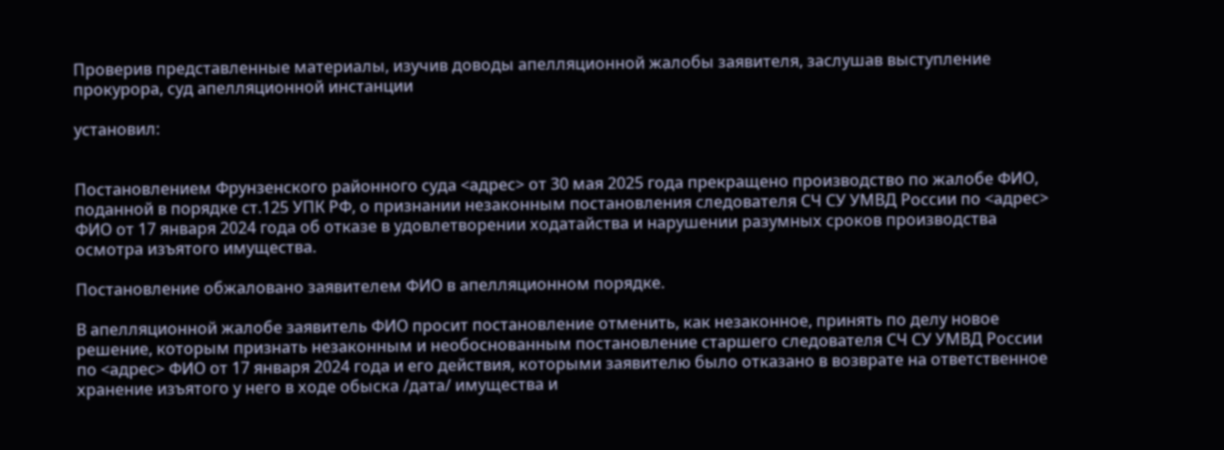Проверив представленные материалы, изучив доводы апелляционной жалобы заявителя, заслушав выступление прокурора, суд апелляционной инстанции

установил:


Постановлением Фрунзенского районного суда <адрес> от 30 мая 2025 года прекращено производство по жалобе ФИО, поданной в порядке ст.125 УПК РФ, о признании незаконным постановления следователя СЧ СУ УМВД России по <адрес> ФИО от 17 января 2024 года об отказе в удовлетворении ходатайства и нарушении разумных сроков производства осмотра изъятого имущества.

Постановление обжаловано заявителем ФИО в апелляционном порядке.

В апелляционной жалобе заявитель ФИО просит постановление отменить, как незаконное, принять по делу новое решение, которым признать незаконным и необоснованным постановление старшего следователя СЧ СУ УМВД России по <адрес> ФИО от 17 января 2024 года и его действия, которыми заявителю было отказано в возврате на ответственное хранение изъятого у него в ходе обыска /дата/ имущества и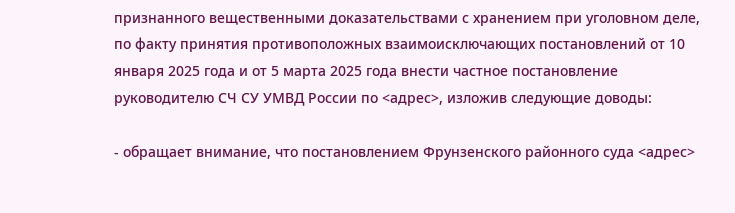признанного вещественными доказательствами с хранением при уголовном деле, по факту принятия противоположных взаимоисключающих постановлений от 10 января 2025 года и от 5 марта 2025 года внести частное постановление руководителю СЧ СУ УМВД России по <адрес>, изложив следующие доводы:

- обращает внимание, что постановлением Фрунзенского районного суда <адрес>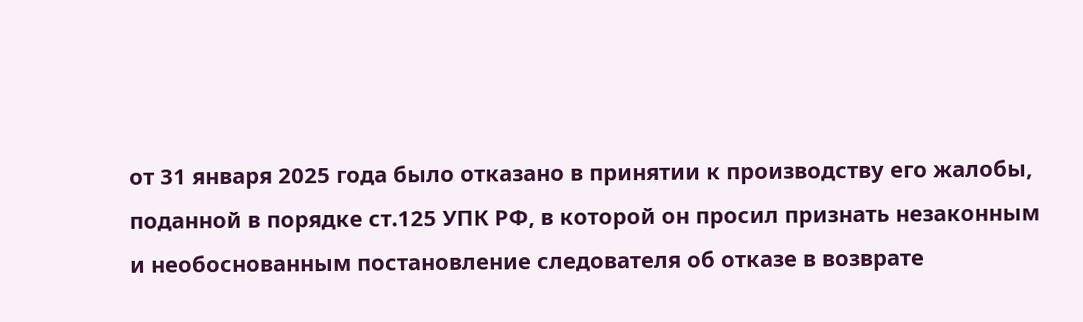от 31 января 2025 года было отказано в принятии к производству его жалобы, поданной в порядке ст.125 УПК РФ, в которой он просил признать незаконным и необоснованным постановление следователя об отказе в возврате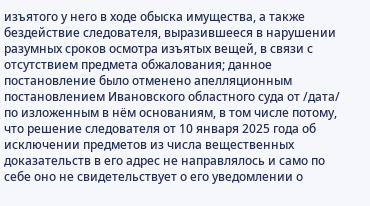изъятого у него в ходе обыска имущества, а также бездействие следователя, выразившееся в нарушении разумных сроков осмотра изъятых вещей, в связи с отсутствием предмета обжалования; данное постановление было отменено апелляционным постановлением Ивановского областного суда от /дата/ по изложенным в нём основаниям, в том числе потому, что решение следователя от 10 января 2025 года об исключении предметов из числа вещественных доказательств в его адрес не направлялось и само по себе оно не свидетельствует о его уведомлении о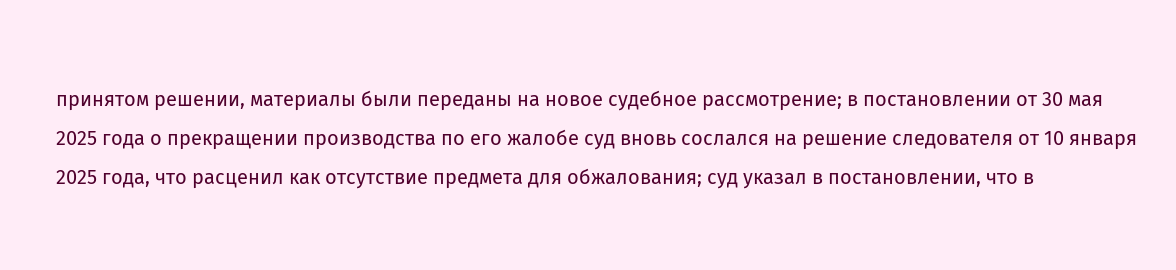принятом решении, материалы были переданы на новое судебное рассмотрение; в постановлении от 30 мая 2025 года о прекращении производства по его жалобе суд вновь сослался на решение следователя от 10 января 2025 года, что расценил как отсутствие предмета для обжалования; суд указал в постановлении, что в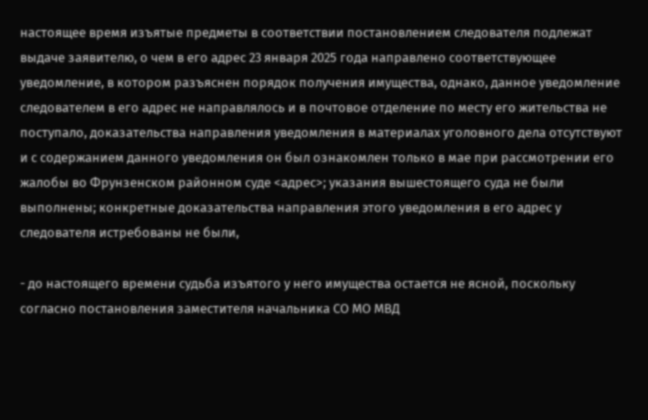настоящее время изъятые предметы в соответствии постановлением следователя подлежат выдаче заявителю, о чем в его адрес 23 января 2025 года направлено соответствующее уведомление, в котором разъяснен порядок получения имущества, однако, данное уведомление следователем в его адрес не направлялось и в почтовое отделение по месту его жительства не поступало, доказательства направления уведомления в материалах уголовного дела отсутствуют и с содержанием данного уведомления он был ознакомлен только в мае при рассмотрении его жалобы во Фрунзенском районном суде <адрес>; указания вышестоящего суда не были выполнены; конкретные доказательства направления этого уведомления в его адрес у следователя истребованы не были,

- до настоящего времени судьба изъятого у него имущества остается не ясной, поскольку согласно постановления заместителя начальника СО МО МВД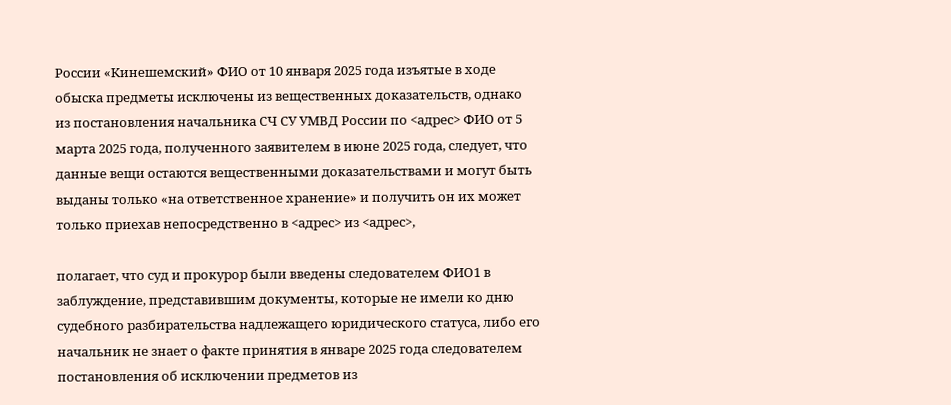России «Кинешемский» ФИО от 10 января 2025 года изъятые в ходе обыска предметы исключены из вещественных доказательств, однако из постановления начальника СЧ СУ УМВД России по <адрес> ФИО от 5 марта 2025 года, полученного заявителем в июне 2025 года, следует, что данные вещи остаются вещественными доказательствами и могут быть выданы только «на ответственное хранение» и получить он их может только приехав непосредственно в <адрес> из <адрес>,

полагает, что суд и прокурор были введены следователем ФИО1 в заблуждение, представившим документы, которые не имели ко дню судебного разбирательства надлежащего юридического статуса, либо его начальник не знает о факте принятия в январе 2025 года следователем постановления об исключении предметов из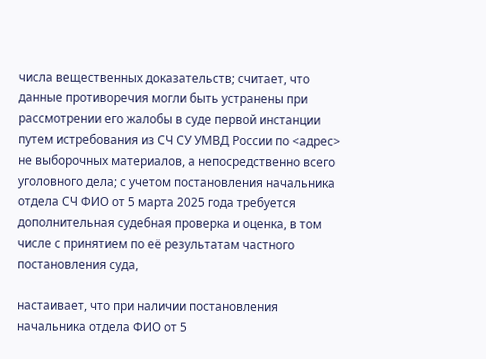числа вещественных доказательств; считает, что данные противоречия могли быть устранены при рассмотрении его жалобы в суде первой инстанции путем истребования из СЧ СУ УМВД России по <адрес> не выборочных материалов, а непосредственно всего уголовного дела; с учетом постановления начальника отдела СЧ ФИО от 5 марта 2025 года требуется дополнительная судебная проверка и оценка, в том числе с принятием по её результатам частного постановления суда,

настаивает, что при наличии постановления начальника отдела ФИО от 5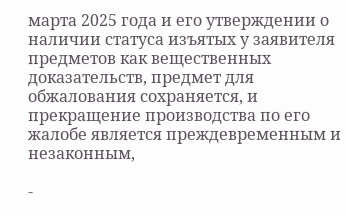марта 2025 года и его утверждении о наличии статуса изъятых у заявителя предметов как вещественных доказательств, предмет для обжалования сохраняется, и прекращение производства по его жалобе является преждевременным и незаконным,

-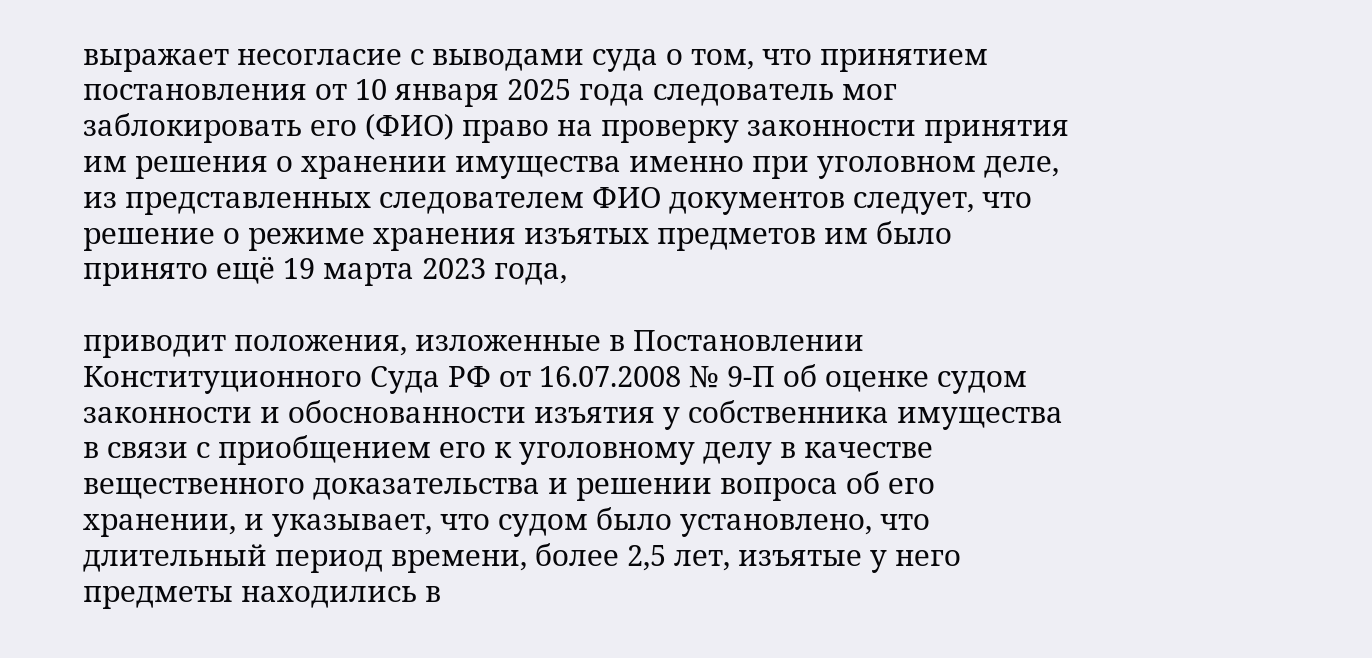выражает несогласие с выводами суда о том, что принятием постановления от 10 января 2025 года следователь мог заблокировать его (ФИО) право на проверку законности принятия им решения о хранении имущества именно при уголовном деле, из представленных следователем ФИО документов следует, что решение о режиме хранения изъятых предметов им было принято ещё 19 марта 2023 года,

приводит положения, изложенные в Постановлении Конституционного Суда РФ от 16.07.2008 № 9-П об оценке судом законности и обоснованности изъятия у собственника имущества в связи с приобщением его к уголовному делу в качестве вещественного доказательства и решении вопроса об его хранении, и указывает, что судом было установлено, что длительный период времени, более 2,5 лет, изъятые у него предметы находились в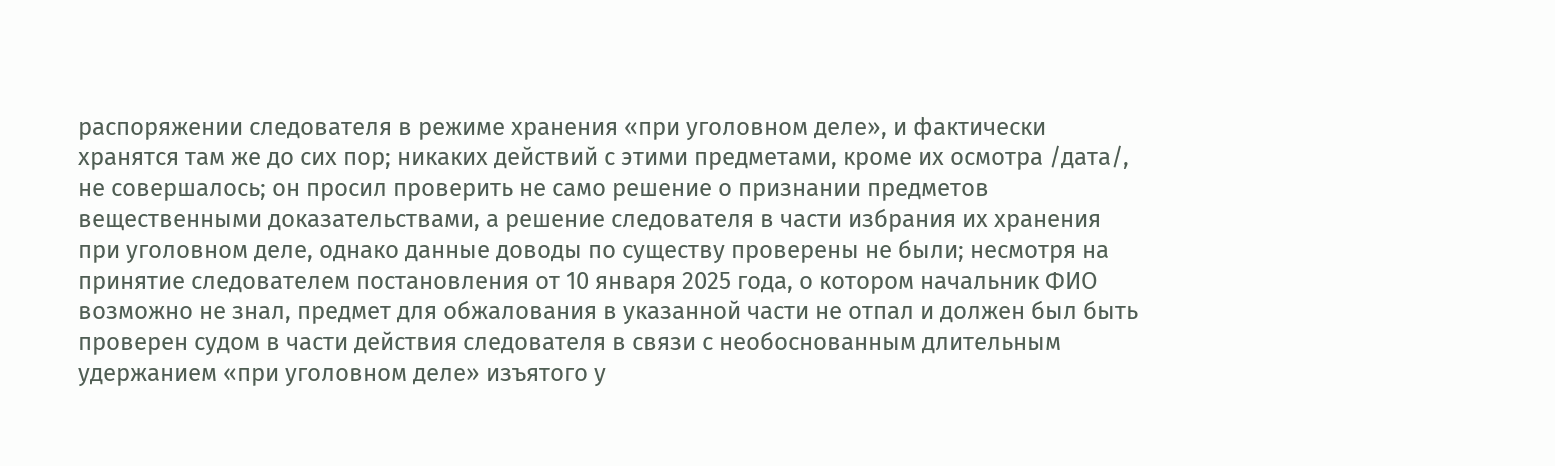распоряжении следователя в режиме хранения «при уголовном деле», и фактически хранятся там же до сих пор; никаких действий с этими предметами, кроме их осмотра /дата/, не совершалось; он просил проверить не само решение о признании предметов вещественными доказательствами, а решение следователя в части избрания их хранения при уголовном деле, однако данные доводы по существу проверены не были; несмотря на принятие следователем постановления от 10 января 2025 года, о котором начальник ФИО возможно не знал, предмет для обжалования в указанной части не отпал и должен был быть проверен судом в части действия следователя в связи с необоснованным длительным удержанием «при уголовном деле» изъятого у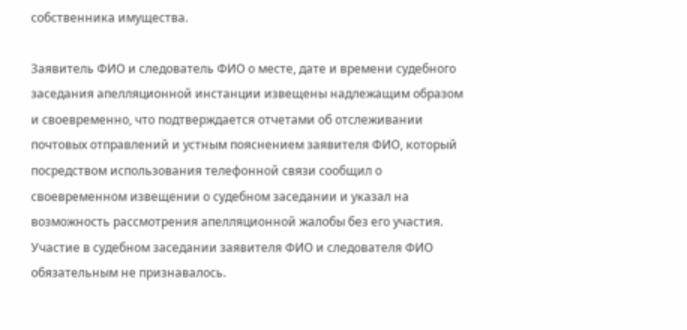собственника имущества.

Заявитель ФИО и следователь ФИО о месте, дате и времени судебного заседания апелляционной инстанции извещены надлежащим образом и своевременно, что подтверждается отчетами об отслеживании почтовых отправлений и устным пояснением заявителя ФИО, который посредством использования телефонной связи сообщил о своевременном извещении о судебном заседании и указал на возможность рассмотрения апелляционной жалобы без его участия. Участие в судебном заседании заявителя ФИО и следователя ФИО обязательным не признавалось.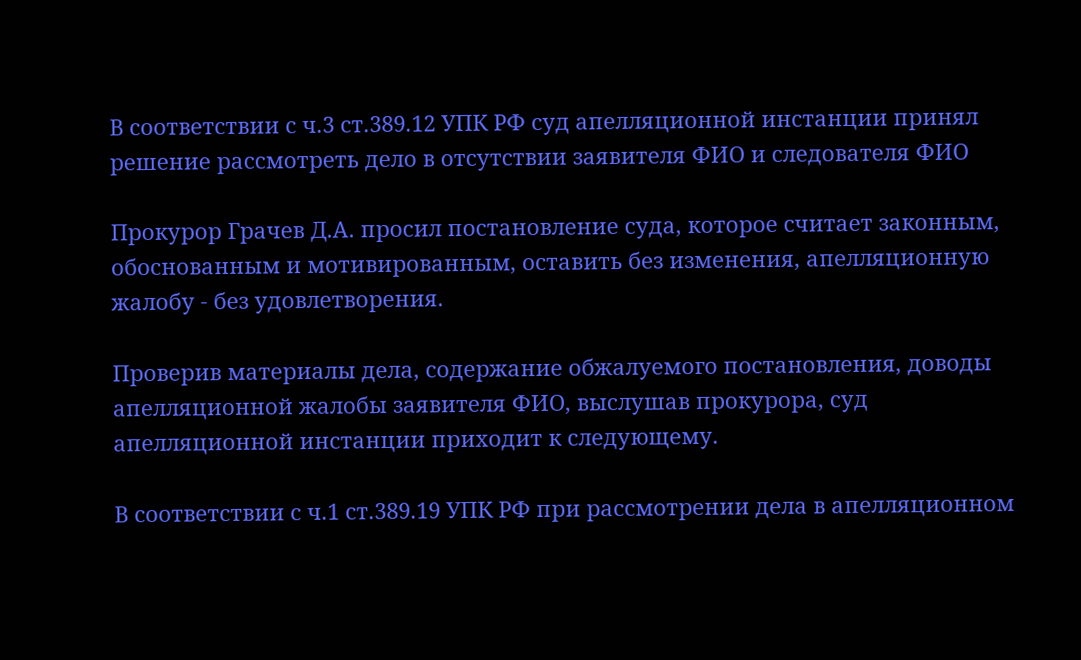В соответствии с ч.3 ст.389.12 УПК РФ суд апелляционной инстанции принял решение рассмотреть дело в отсутствии заявителя ФИО и следователя ФИО

Прокурор Грачев Д.А. просил постановление суда, которое считает законным, обоснованным и мотивированным, оставить без изменения, апелляционную жалобу - без удовлетворения.

Проверив материалы дела, содержание обжалуемого постановления, доводы апелляционной жалобы заявителя ФИО, выслушав прокурора, суд апелляционной инстанции приходит к следующему.

В соответствии с ч.1 ст.389.19 УПК РФ при рассмотрении дела в апелляционном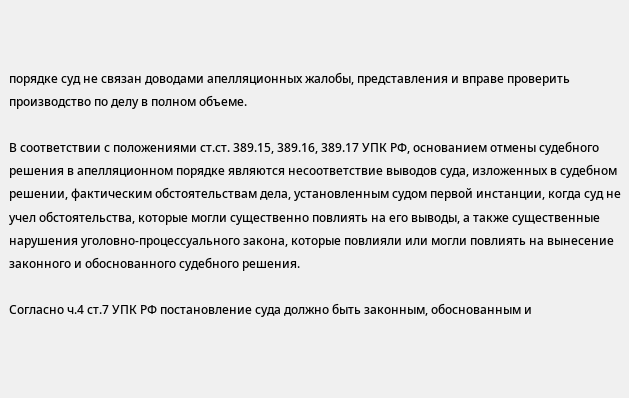порядке суд не связан доводами апелляционных жалобы, представления и вправе проверить производство по делу в полном объеме.

В соответствии с положениями ст.ст. 389.15, 389.16, 389.17 УПК РФ, основанием отмены судебного решения в апелляционном порядке являются несоответствие выводов суда, изложенных в судебном решении, фактическим обстоятельствам дела, установленным судом первой инстанции, когда суд не учел обстоятельства, которые могли существенно повлиять на его выводы, а также существенные нарушения уголовно-процессуального закона, которые повлияли или могли повлиять на вынесение законного и обоснованного судебного решения.

Согласно ч.4 ст.7 УПК РФ постановление суда должно быть законным, обоснованным и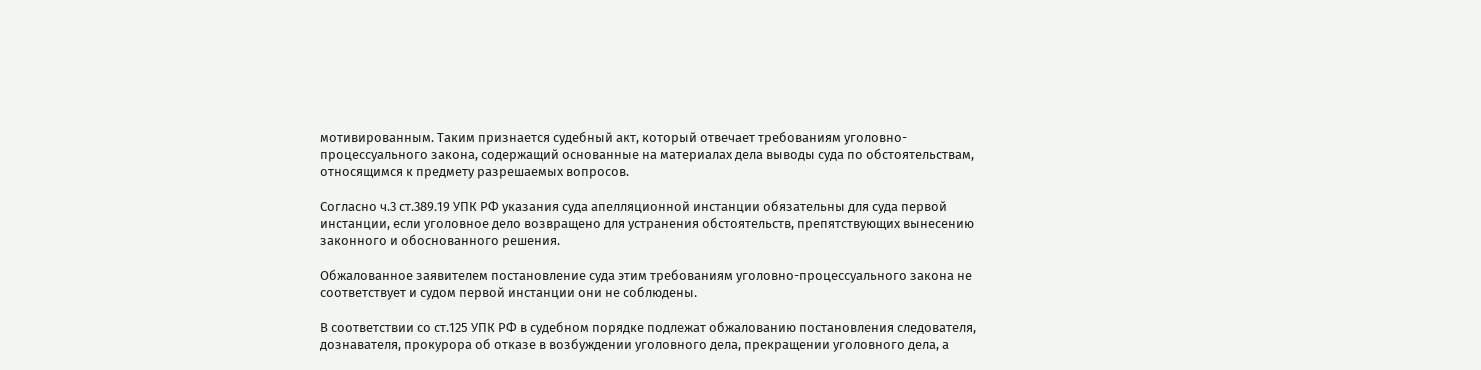мотивированным. Таким признается судебный акт, который отвечает требованиям уголовно-процессуального закона, содержащий основанные на материалах дела выводы суда по обстоятельствам, относящимся к предмету разрешаемых вопросов.

Согласно ч.3 ст.389.19 УПК РФ указания суда апелляционной инстанции обязательны для суда первой инстанции, если уголовное дело возвращено для устранения обстоятельств, препятствующих вынесению законного и обоснованного решения.

Обжалованное заявителем постановление суда этим требованиям уголовно-процессуального закона не соответствует и судом первой инстанции они не соблюдены.

В соответствии со ст.125 УПК РФ в судебном порядке подлежат обжалованию постановления следователя, дознавателя, прокурора об отказе в возбуждении уголовного дела, прекращении уголовного дела, а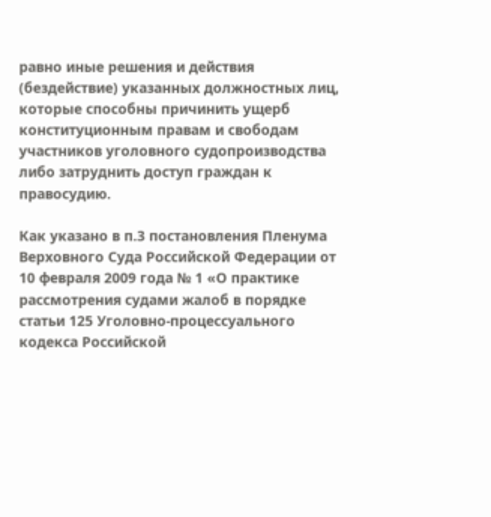равно иные решения и действия (бездействие) указанных должностных лиц, которые способны причинить ущерб конституционным правам и свободам участников уголовного судопроизводства либо затруднить доступ граждан к правосудию.

Как указано в п.3 постановления Пленума Верховного Суда Российской Федерации от 10 февраля 2009 года № 1 «О практике рассмотрения судами жалоб в порядке статьи 125 Уголовно-процессуального кодекса Российской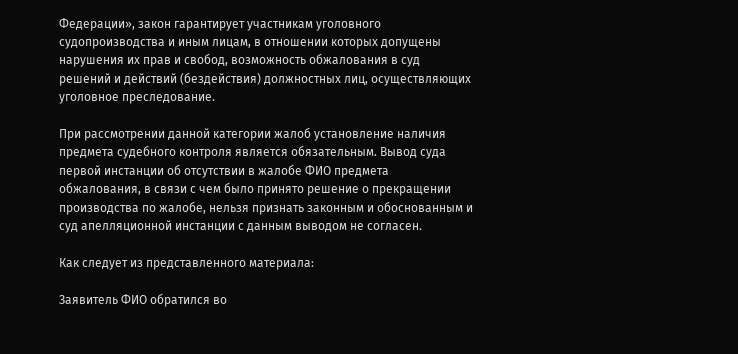Федерации», закон гарантирует участникам уголовного судопроизводства и иным лицам, в отношении которых допущены нарушения их прав и свобод, возможность обжалования в суд решений и действий (бездействия) должностных лиц, осуществляющих уголовное преследование.

При рассмотрении данной категории жалоб установление наличия предмета судебного контроля является обязательным. Вывод суда первой инстанции об отсутствии в жалобе ФИО предмета обжалования, в связи с чем было принято решение о прекращении производства по жалобе, нельзя признать законным и обоснованным и суд апелляционной инстанции с данным выводом не согласен.

Как следует из представленного материала:

Заявитель ФИО обратился во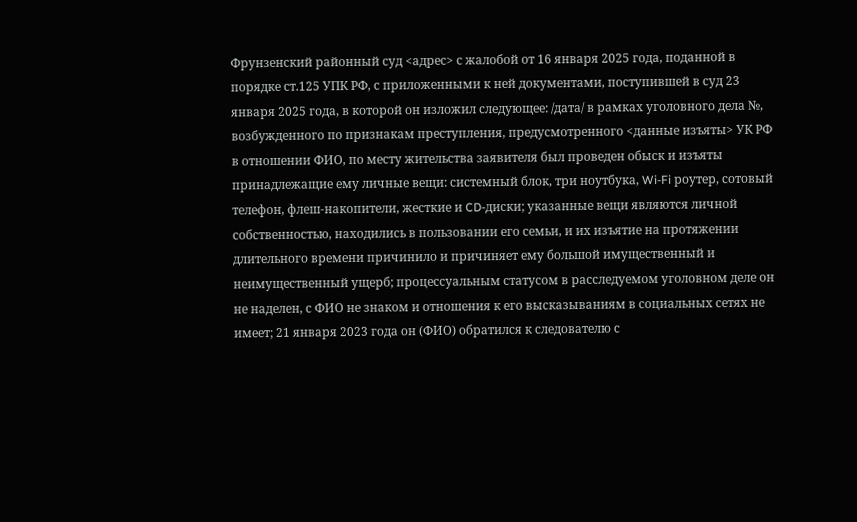Фрунзенский районный суд <адрес> с жалобой от 16 января 2025 года, поданной в порядке ст.125 УПК РФ, с приложенными к ней документами, поступившей в суд 23 января 2025 года, в которой он изложил следующее: /дата/ в рамках уголовного дела №, возбужденного по признакам преступления, предусмотренного <данные изъяты> УК РФ в отношении ФИО, по месту жительства заявителя был проведен обыск и изъяты принадлежащие ему личные вещи: системный блок, три ноутбука, Wi-Fi роутер, сотовый телефон, флеш-накопители, жесткие и CD-диски; указанные вещи являются личной собственностью, находились в пользовании его семьи, и их изъятие на протяжении длительного времени причинило и причиняет ему большой имущественный и неимущественный ущерб; процессуальным статусом в расследуемом уголовном деле он не наделен, с ФИО не знаком и отношения к его высказываниям в социальных сетях не имеет; 21 января 2023 года он (ФИО) обратился к следователю с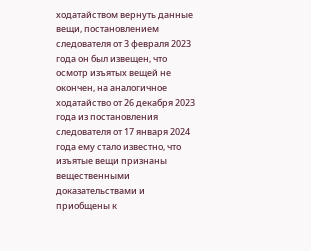ходатайством вернуть данные вещи, постановлением следователя от 3 февраля 2023 года он был извещен, что осмотр изъятых вещей не окончен, на аналогичное ходатайство от 26 декабря 2023 года из постановления следователя от 17 января 2024 года ему стало известно, что изъятые вещи признаны вещественными доказательствами и приобщены к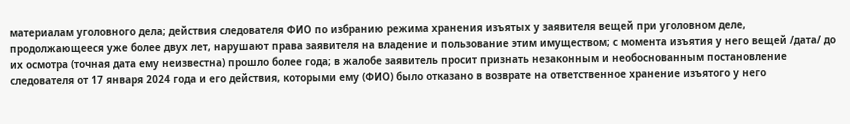материалам уголовного дела; действия следователя ФИО по избранию режима хранения изъятых у заявителя вещей при уголовном деле, продолжающееся уже более двух лет, нарушают права заявителя на владение и пользование этим имуществом; с момента изъятия у него вещей /дата/ до их осмотра (точная дата ему неизвестна) прошло более года; в жалобе заявитель просит признать незаконным и необоснованным постановление следователя от 17 января 2024 года и его действия, которыми ему (ФИО) было отказано в возврате на ответственное хранение изъятого у него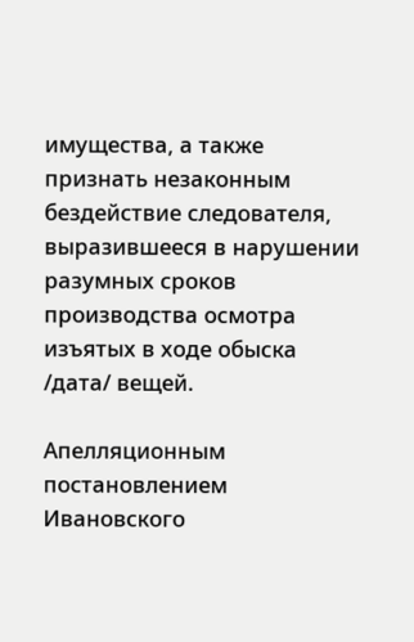имущества, а также признать незаконным бездействие следователя, выразившееся в нарушении разумных сроков производства осмотра изъятых в ходе обыска /дата/ вещей.

Апелляционным постановлением Ивановского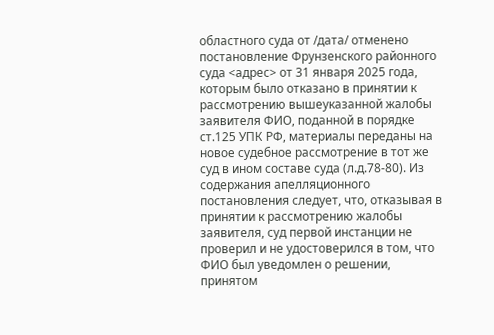областного суда от /дата/ отменено постановление Фрунзенского районного суда <адрес> от 31 января 2025 года, которым было отказано в принятии к рассмотрению вышеуказанной жалобы заявителя ФИО, поданной в порядке ст.125 УПК РФ, материалы переданы на новое судебное рассмотрение в тот же суд в ином составе суда (л.д.78-80). Из содержания апелляционного постановления следует, что, отказывая в принятии к рассмотрению жалобы заявителя, суд первой инстанции не проверил и не удостоверился в том, что ФИО был уведомлен о решении, принятом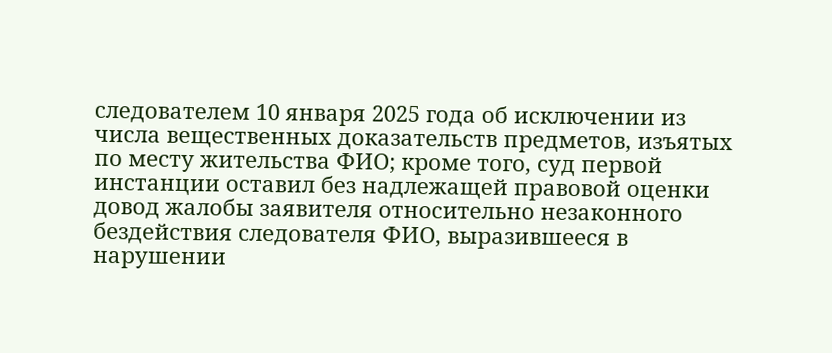следователем 10 января 2025 года об исключении из числа вещественных доказательств предметов, изъятых по месту жительства ФИО; кроме того, суд первой инстанции оставил без надлежащей правовой оценки довод жалобы заявителя относительно незаконного бездействия следователя ФИО, выразившееся в нарушении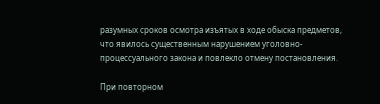разумных сроков осмотра изъятых в ходе обыска предметов, что явилось существенным нарушением уголовно-процессуального закона и повлекло отмену постановления.

При повторном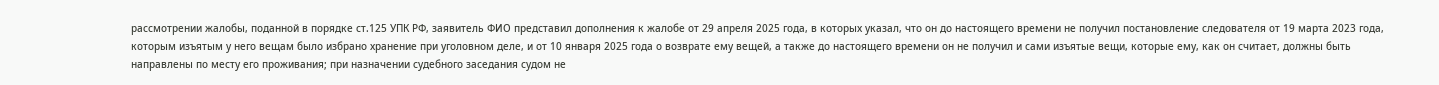рассмотрении жалобы, поданной в порядке ст.125 УПК РФ, заявитель ФИО представил дополнения к жалобе от 29 апреля 2025 года, в которых указал, что он до настоящего времени не получил постановление следователя от 19 марта 2023 года, которым изъятым у него вещам было избрано хранение при уголовном деле, и от 10 января 2025 года о возврате ему вещей, а также до настоящего времени он не получил и сами изъятые вещи, которые ему, как он считает, должны быть направлены по месту его проживания; при назначении судебного заседания судом не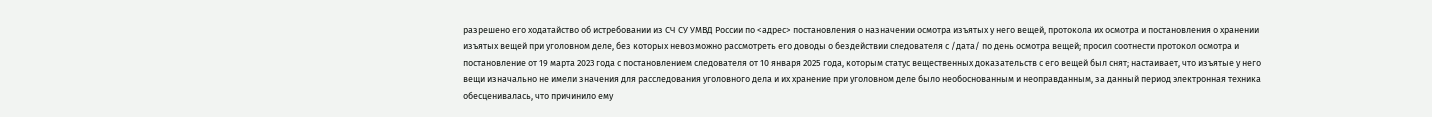разрешено его ходатайство об истребовании из СЧ СУ УМВД России по <адрес> постановления о назначении осмотра изъятых у него вещей, протокола их осмотра и постановления о хранении изъятых вещей при уголовном деле, без которых невозможно рассмотреть его доводы о бездействии следователя с /дата/ по день осмотра вещей; просил соотнести протокол осмотра и постановление от 19 марта 2023 года с постановлением следователя от 10 января 2025 года, которым статус вещественных доказательств с его вещей был снят; настаивает, что изъятые у него вещи изначально не имели значения для расследования уголовного дела и их хранение при уголовном деле было необоснованным и неоправданным, за данный период электронная техника обесценивалась, что причинило ему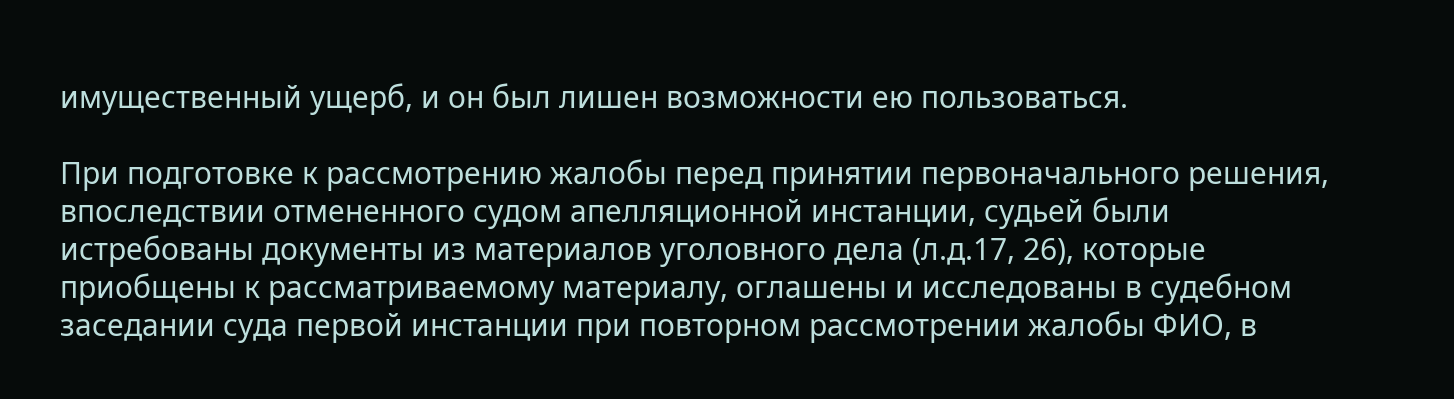имущественный ущерб, и он был лишен возможности ею пользоваться.

При подготовке к рассмотрению жалобы перед принятии первоначального решения, впоследствии отмененного судом апелляционной инстанции, судьей были истребованы документы из материалов уголовного дела (л.д.17, 26), которые приобщены к рассматриваемому материалу, оглашены и исследованы в судебном заседании суда первой инстанции при повторном рассмотрении жалобы ФИО, в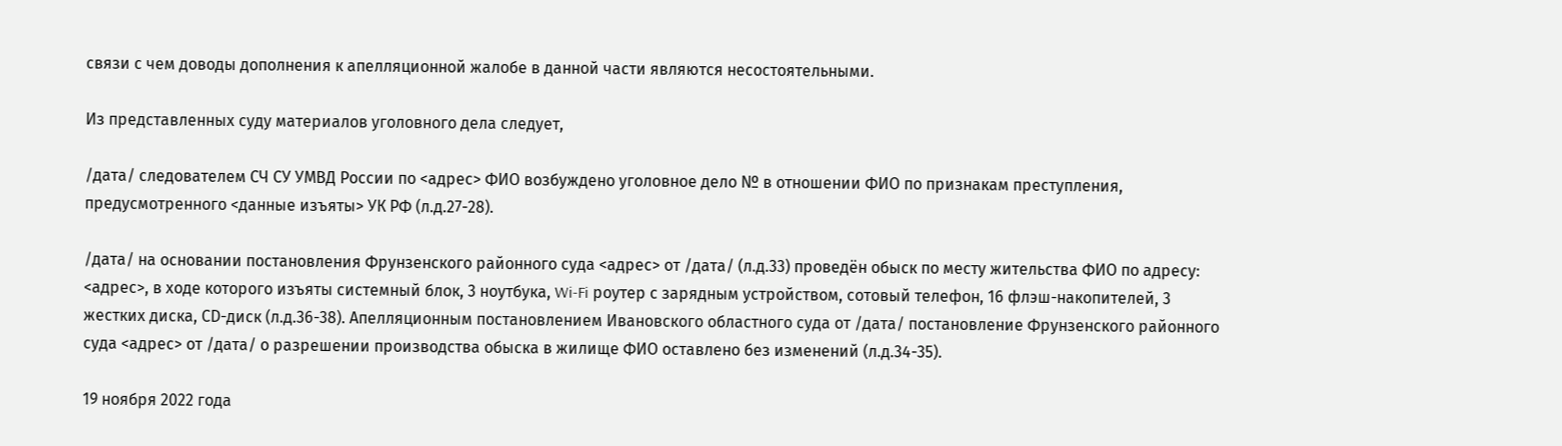связи с чем доводы дополнения к апелляционной жалобе в данной части являются несостоятельными.

Из представленных суду материалов уголовного дела следует,

/дата/ следователем СЧ СУ УМВД России по <адрес> ФИО возбуждено уголовное дело № в отношении ФИО по признакам преступления, предусмотренного <данные изъяты> УК РФ (л.д.27-28).

/дата/ на основании постановления Фрунзенского районного суда <адрес> от /дата/ (л.д.33) проведён обыск по месту жительства ФИО по адресу: <адрес>, в ходе которого изъяты системный блок, 3 ноутбука, Wi-Fi роутер с зарядным устройством, сотовый телефон, 16 флэш-накопителей, 3 жестких диска, СD-диск (л.д.36-38). Апелляционным постановлением Ивановского областного суда от /дата/ постановление Фрунзенского районного суда <адрес> от /дата/ о разрешении производства обыска в жилище ФИО оставлено без изменений (л.д.34-35).

19 ноября 2022 года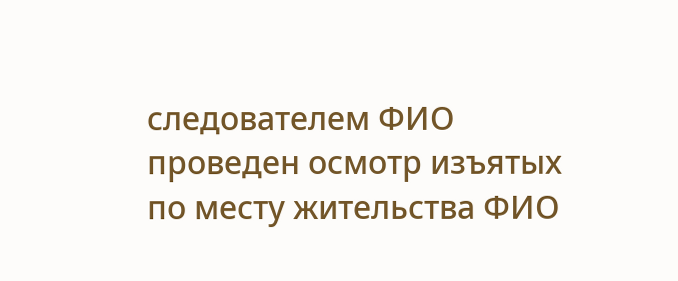следователем ФИО проведен осмотр изъятых по месту жительства ФИО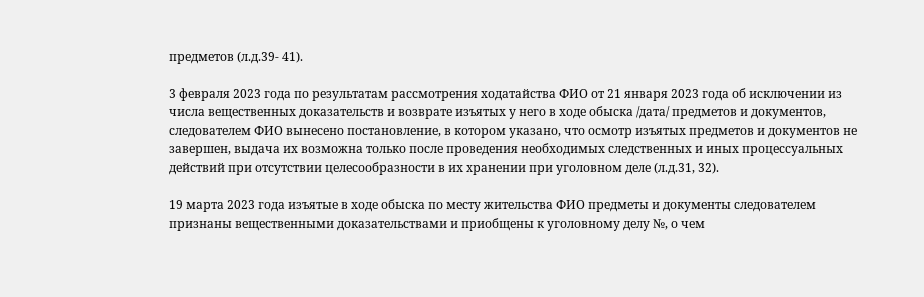предметов (л.д.39- 41).

3 февраля 2023 года по результатам рассмотрения ходатайства ФИО от 21 января 2023 года об исключении из числа вещественных доказательств и возврате изъятых у него в ходе обыска /дата/ предметов и документов, следователем ФИО вынесено постановление, в котором указано, что осмотр изъятых предметов и документов не завершен, выдача их возможна только после проведения необходимых следственных и иных процессуальных действий при отсутствии целесообразности в их хранении при уголовном деле (л.д.31, 32).

19 марта 2023 года изъятые в ходе обыска по месту жительства ФИО предметы и документы следователем признаны вещественными доказательствами и приобщены к уголовному делу №, о чем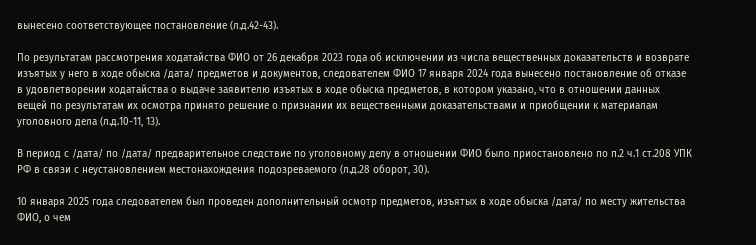вынесено соответствующее постановление (л.д.42-43).

По результатам рассмотрения ходатайства ФИО от 26 декабря 2023 года об исключении из числа вещественных доказательств и возврате изъятых у него в ходе обыска /дата/ предметов и документов, следователем ФИО 17 января 2024 года вынесено постановление об отказе в удовлетворении ходатайства о выдаче заявителю изъятых в ходе обыска предметов, в котором указано, что в отношении данных вещей по результатам их осмотра принято решение о признании их вещественными доказательствами и приобщении к материалам уголовного дела (л.д.10-11, 13).

В период с /дата/ по /дата/ предварительное следствие по уголовному делу в отношении ФИО было приостановлено по п.2 ч.1 ст.208 УПК РФ в связи с неустановлением местонахождения подозреваемого (л.д.28 оборот, 30).

10 января 2025 года следователем был проведен дополнительный осмотр предметов, изъятых в ходе обыска /дата/ по месту жительства ФИО, о чем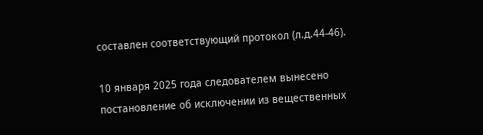составлен соответствующий протокол (л.д.44-46).

10 января 2025 года следователем вынесено постановление об исключении из вещественных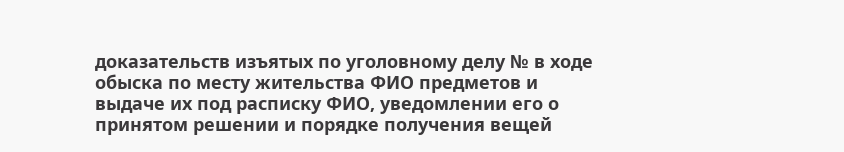доказательств изъятых по уголовному делу № в ходе обыска по месту жительства ФИО предметов и выдаче их под расписку ФИО, уведомлении его о принятом решении и порядке получения вещей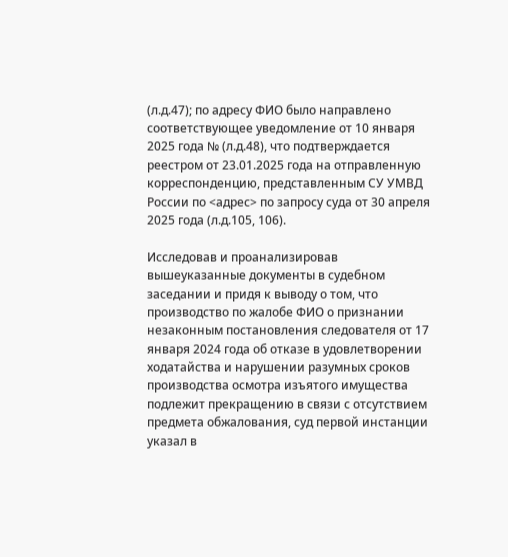(л.д.47); по адресу ФИО было направлено соответствующее уведомление от 10 января 2025 года № (л.д.48), что подтверждается реестром от 23.01.2025 года на отправленную корреспонденцию, представленным СУ УМВД России по <адрес> по запросу суда от 30 апреля 2025 года (л.д.105, 106).

Исследовав и проанализировав вышеуказанные документы в судебном заседании и придя к выводу о том, что производство по жалобе ФИО о признании незаконным постановления следователя от 17 января 2024 года об отказе в удовлетворении ходатайства и нарушении разумных сроков производства осмотра изъятого имущества подлежит прекращению в связи с отсутствием предмета обжалования, суд первой инстанции указал в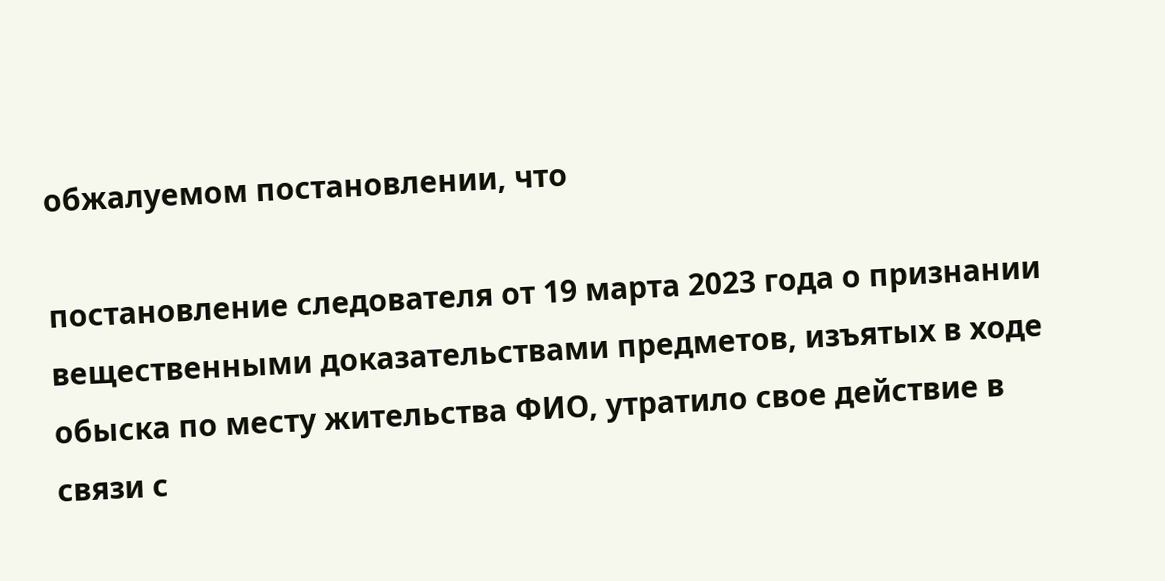обжалуемом постановлении, что

постановление следователя от 19 марта 2023 года о признании вещественными доказательствами предметов, изъятых в ходе обыска по месту жительства ФИО, утратило свое действие в связи с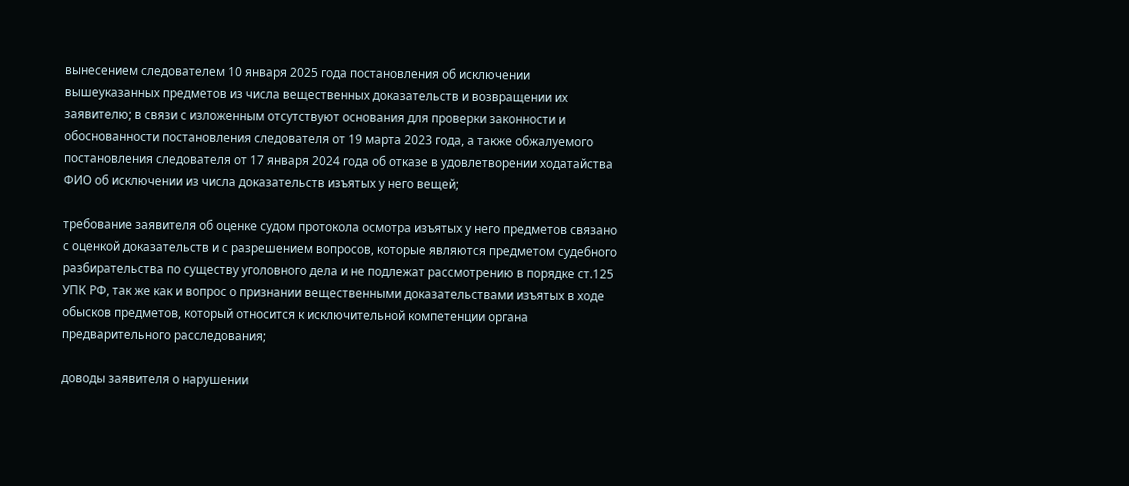вынесением следователем 10 января 2025 года постановления об исключении вышеуказанных предметов из числа вещественных доказательств и возвращении их заявителю; в связи с изложенным отсутствуют основания для проверки законности и обоснованности постановления следователя от 19 марта 2023 года, а также обжалуемого постановления следователя от 17 января 2024 года об отказе в удовлетворении ходатайства ФИО об исключении из числа доказательств изъятых у него вещей;

требование заявителя об оценке судом протокола осмотра изъятых у него предметов связано с оценкой доказательств и с разрешением вопросов, которые являются предметом судебного разбирательства по существу уголовного дела и не подлежат рассмотрению в порядке ст.125 УПК РФ, так же как и вопрос о признании вещественными доказательствами изъятых в ходе обысков предметов, который относится к исключительной компетенции органа предварительного расследования;

доводы заявителя о нарушении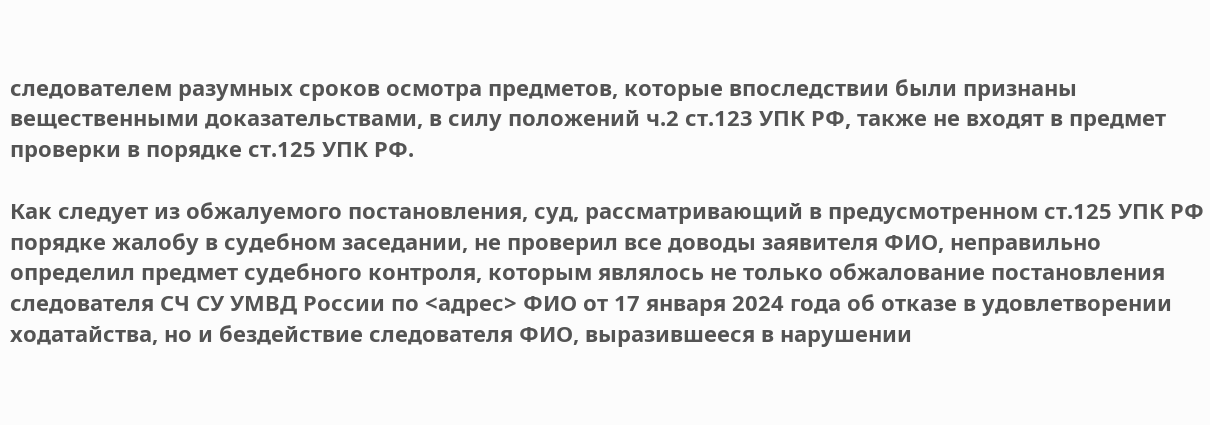следователем разумных сроков осмотра предметов, которые впоследствии были признаны вещественными доказательствами, в силу положений ч.2 ст.123 УПК РФ, также не входят в предмет проверки в порядке ст.125 УПК РФ.

Как следует из обжалуемого постановления, суд, рассматривающий в предусмотренном ст.125 УПК РФ порядке жалобу в судебном заседании, не проверил все доводы заявителя ФИО, неправильно определил предмет судебного контроля, которым являлось не только обжалование постановления следователя СЧ СУ УМВД России по <адрес> ФИО от 17 января 2024 года об отказе в удовлетворении ходатайства, но и бездействие следователя ФИО, выразившееся в нарушении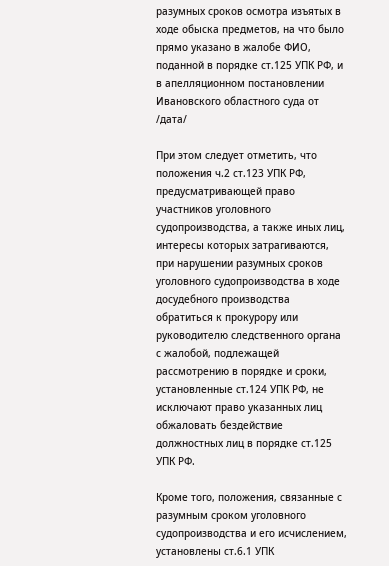разумных сроков осмотра изъятых в ходе обыска предметов, на что было прямо указано в жалобе ФИО, поданной в порядке ст.125 УПК РФ, и в апелляционном постановлении Ивановского областного суда от /дата/

При этом следует отметить, что положения ч.2 ст.123 УПК РФ, предусматривающей право участников уголовного судопроизводства, а также иных лиц, интересы которых затрагиваются, при нарушении разумных сроков уголовного судопроизводства в ходе досудебного производства обратиться к прокурору или руководителю следственного органа с жалобой, подлежащей рассмотрению в порядке и сроки, установленные ст.124 УПК РФ, не исключают право указанных лиц обжаловать бездействие должностных лиц в порядке ст.125 УПК РФ.

Кроме того, положения, связанные с разумным сроком уголовного судопроизводства и его исчислением, установлены ст.6.1 УПК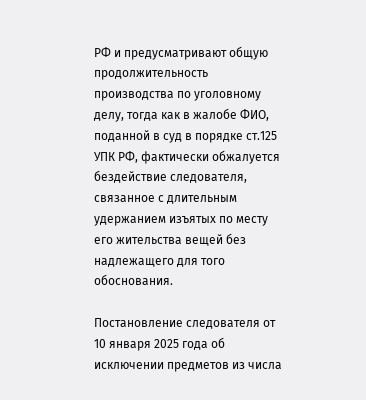РФ и предусматривают общую продолжительность производства по уголовному делу, тогда как в жалобе ФИО, поданной в суд в порядке ст.125 УПК РФ, фактически обжалуется бездействие следователя, связанное с длительным удержанием изъятых по месту его жительства вещей без надлежащего для того обоснования.

Постановление следователя от 10 января 2025 года об исключении предметов из числа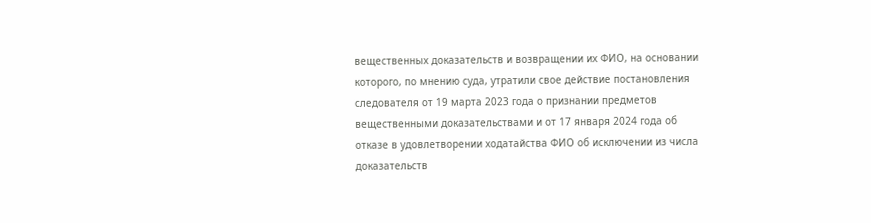вещественных доказательств и возвращении их ФИО, на основании которого, по мнению суда, утратили свое действие постановления следователя от 19 марта 2023 года о признании предметов вещественными доказательствами и от 17 января 2024 года об отказе в удовлетворении ходатайства ФИО об исключении из числа доказательств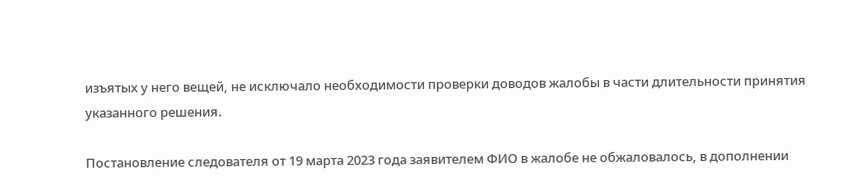изъятых у него вещей, не исключало необходимости проверки доводов жалобы в части длительности принятия указанного решения.

Постановление следователя от 19 марта 2023 года заявителем ФИО в жалобе не обжаловалось, в дополнении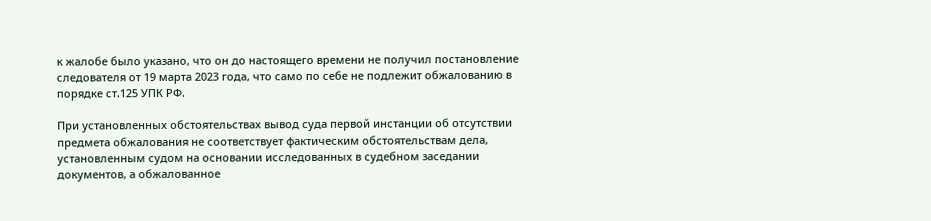к жалобе было указано, что он до настоящего времени не получил постановление следователя от 19 марта 2023 года, что само по себе не подлежит обжалованию в порядке ст.125 УПК РФ.

При установленных обстоятельствах вывод суда первой инстанции об отсутствии предмета обжалования не соответствует фактическим обстоятельствам дела, установленным судом на основании исследованных в судебном заседании документов, а обжалованное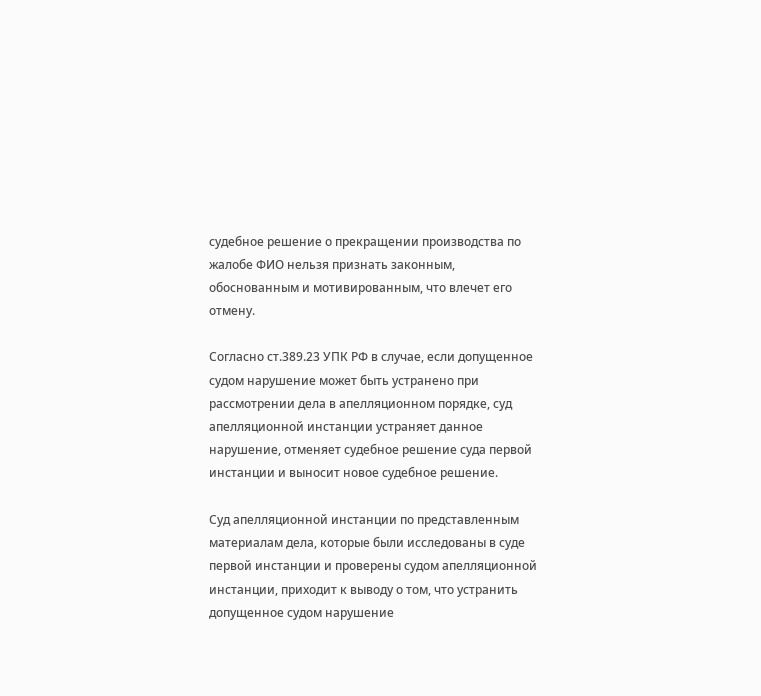судебное решение о прекращении производства по жалобе ФИО нельзя признать законным, обоснованным и мотивированным, что влечет его отмену.

Согласно ст.389.23 УПК РФ в случае, если допущенное судом нарушение может быть устранено при рассмотрении дела в апелляционном порядке, суд апелляционной инстанции устраняет данное нарушение, отменяет судебное решение суда первой инстанции и выносит новое судебное решение.

Суд апелляционной инстанции по представленным материалам дела, которые были исследованы в суде первой инстанции и проверены судом апелляционной инстанции, приходит к выводу о том, что устранить допущенное судом нарушение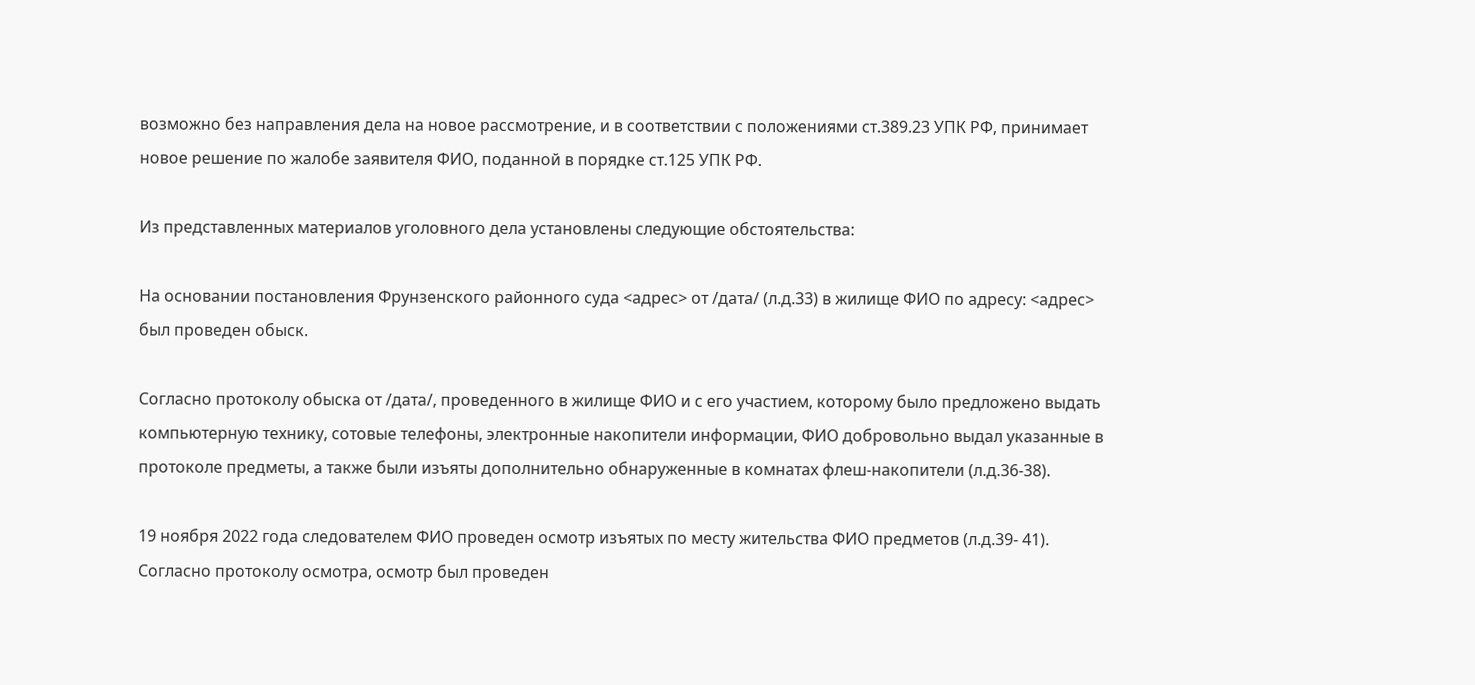возможно без направления дела на новое рассмотрение, и в соответствии с положениями ст.389.23 УПК РФ, принимает новое решение по жалобе заявителя ФИО, поданной в порядке ст.125 УПК РФ.

Из представленных материалов уголовного дела установлены следующие обстоятельства:

На основании постановления Фрунзенского районного суда <адрес> от /дата/ (л.д.33) в жилище ФИО по адресу: <адрес> был проведен обыск.

Согласно протоколу обыска от /дата/, проведенного в жилище ФИО и с его участием, которому было предложено выдать компьютерную технику, сотовые телефоны, электронные накопители информации, ФИО добровольно выдал указанные в протоколе предметы, а также были изъяты дополнительно обнаруженные в комнатах флеш-накопители (л.д.36-38).

19 ноября 2022 года следователем ФИО проведен осмотр изъятых по месту жительства ФИО предметов (л.д.39- 41). Согласно протоколу осмотра, осмотр был проведен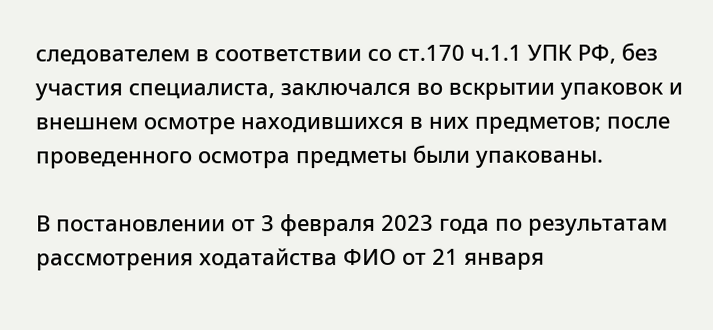следователем в соответствии со ст.170 ч.1.1 УПК РФ, без участия специалиста, заключался во вскрытии упаковок и внешнем осмотре находившихся в них предметов; после проведенного осмотра предметы были упакованы.

В постановлении от 3 февраля 2023 года по результатам рассмотрения ходатайства ФИО от 21 января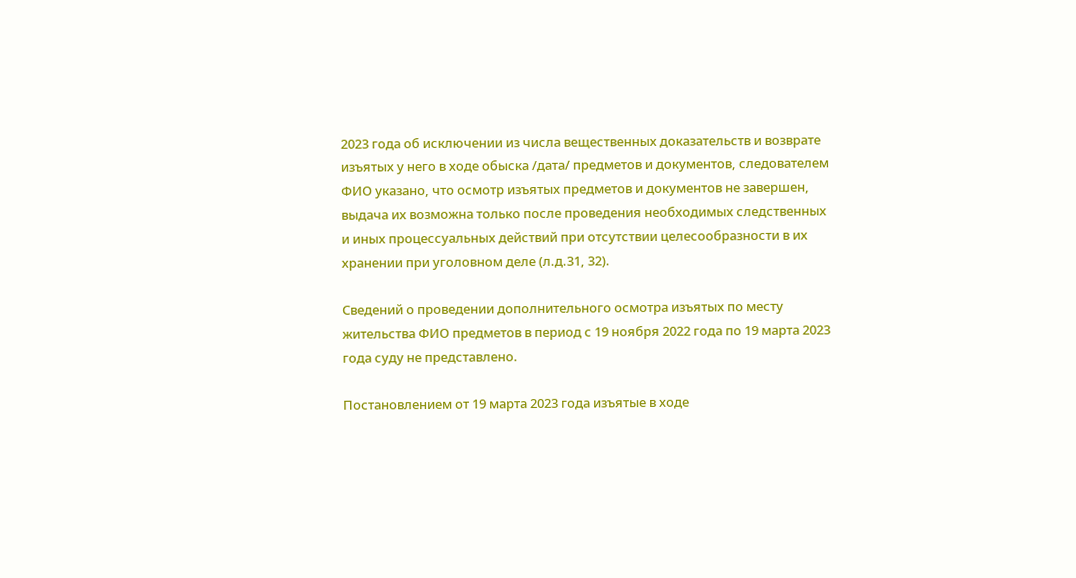2023 года об исключении из числа вещественных доказательств и возврате изъятых у него в ходе обыска /дата/ предметов и документов, следователем ФИО указано, что осмотр изъятых предметов и документов не завершен, выдача их возможна только после проведения необходимых следственных и иных процессуальных действий при отсутствии целесообразности в их хранении при уголовном деле (л.д.31, 32).

Сведений о проведении дополнительного осмотра изъятых по месту жительства ФИО предметов в период с 19 ноября 2022 года по 19 марта 2023 года суду не представлено.

Постановлением от 19 марта 2023 года изъятые в ходе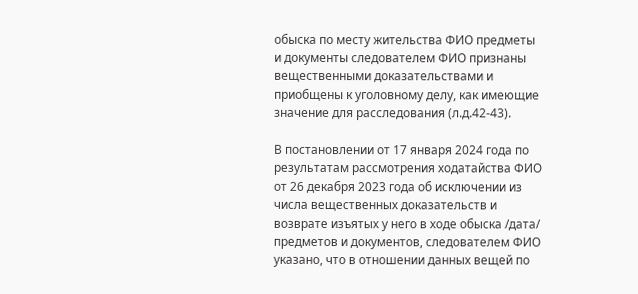обыска по месту жительства ФИО предметы и документы следователем ФИО признаны вещественными доказательствами и приобщены к уголовному делу, как имеющие значение для расследования (л.д.42-43).

В постановлении от 17 января 2024 года по результатам рассмотрения ходатайства ФИО от 26 декабря 2023 года об исключении из числа вещественных доказательств и возврате изъятых у него в ходе обыска /дата/ предметов и документов, следователем ФИО указано, что в отношении данных вещей по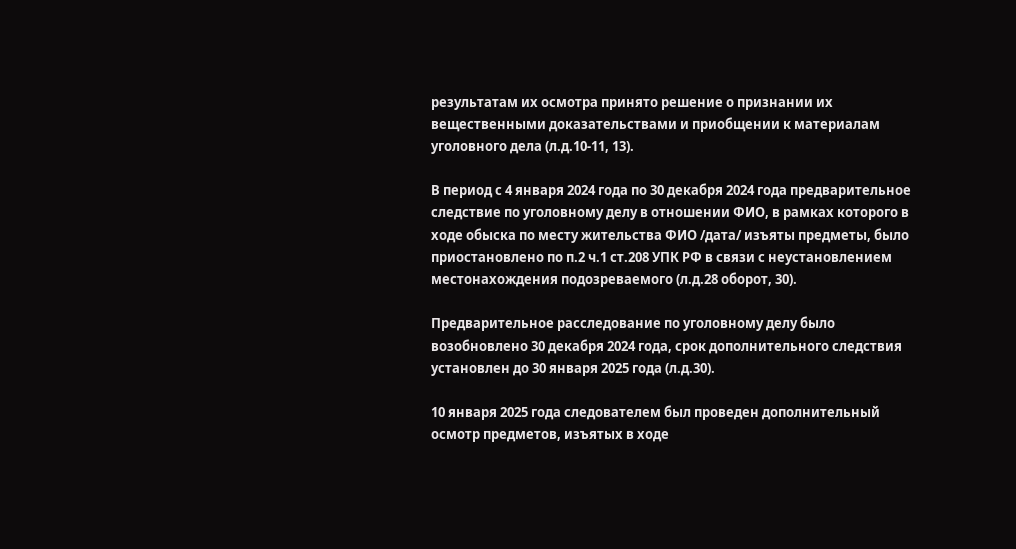результатам их осмотра принято решение о признании их вещественными доказательствами и приобщении к материалам уголовного дела (л.д.10-11, 13).

В период с 4 января 2024 года по 30 декабря 2024 года предварительное следствие по уголовному делу в отношении ФИО, в рамках которого в ходе обыска по месту жительства ФИО /дата/ изъяты предметы, было приостановлено по п.2 ч.1 ст.208 УПК РФ в связи с неустановлением местонахождения подозреваемого (л.д.28 оборот, 30).

Предварительное расследование по уголовному делу было возобновлено 30 декабря 2024 года, срок дополнительного следствия установлен до 30 января 2025 года (л.д.30).

10 января 2025 года следователем был проведен дополнительный осмотр предметов, изъятых в ходе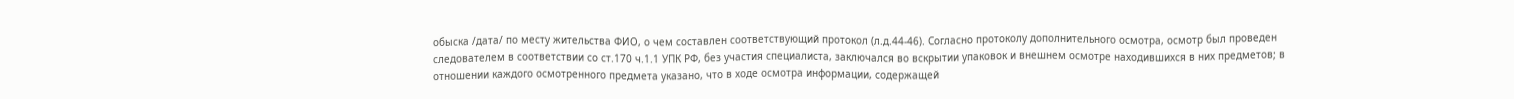обыска /дата/ по месту жительства ФИО, о чем составлен соответствующий протокол (л.д.44-46). Согласно протоколу дополнительного осмотра, осмотр был проведен следователем в соответствии со ст.170 ч.1.1 УПК РФ, без участия специалиста, заключался во вскрытии упаковок и внешнем осмотре находившихся в них предметов; в отношении каждого осмотренного предмета указано, что в ходе осмотра информации, содержащей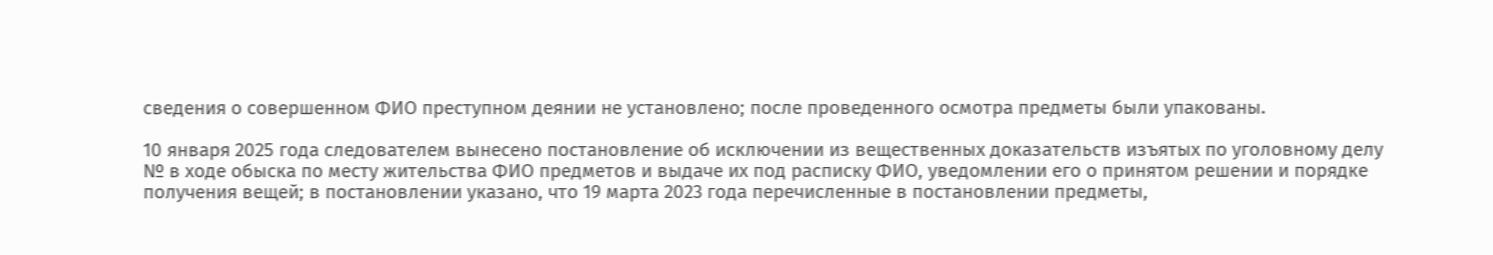сведения о совершенном ФИО преступном деянии не установлено; после проведенного осмотра предметы были упакованы.

10 января 2025 года следователем вынесено постановление об исключении из вещественных доказательств изъятых по уголовному делу № в ходе обыска по месту жительства ФИО предметов и выдаче их под расписку ФИО, уведомлении его о принятом решении и порядке получения вещей; в постановлении указано, что 19 марта 2023 года перечисленные в постановлении предметы,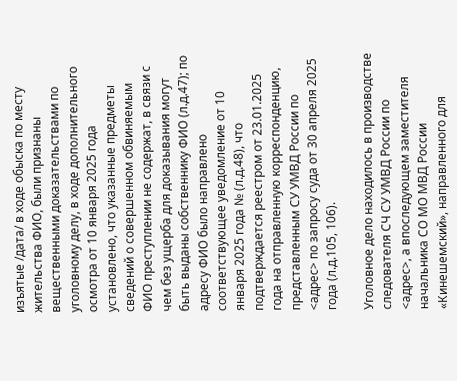изъятые /дата/ в ходе обыска по месту жительства ФИО, были признаны вещественными доказательствами по уголовному делу, в ходе дополнительного осмотра от 10 января 2025 года установлено, что указанные предметы сведений о совершенном обвиняемым ФИО преступлении не содержат, в связи с чем без ущерба для доказывания могут быть выданы собственнику ФИО (л.д.47); по адресу ФИО было направлено соответствующее уведомление от 10 января 2025 года № (л.д.48), что подтверждается реестром от 23.01.2025 года на отправленную корреспонденцию, представленным СУ УМВД России по <адрес> по запросу суда от 30 апреля 2025 года (л.д.105, 106).

Уголовное дело находилось в производстве следователя СЧ СУ УМВД России по <адрес>, а впоследующем заместителя начальника СО МО МВД России «Кинешемский», направленного для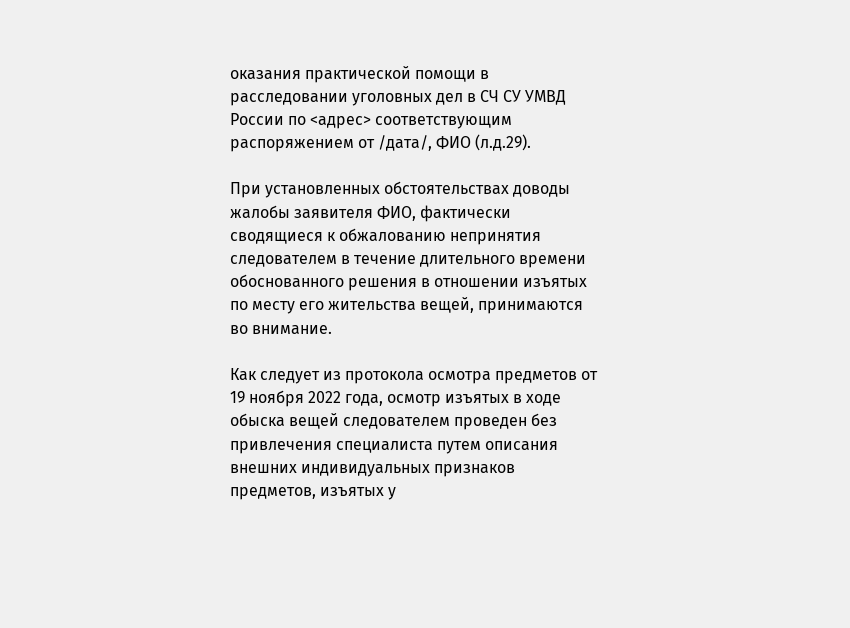оказания практической помощи в расследовании уголовных дел в СЧ СУ УМВД России по <адрес> соответствующим распоряжением от /дата/, ФИО (л.д.29).

При установленных обстоятельствах доводы жалобы заявителя ФИО, фактически сводящиеся к обжалованию непринятия следователем в течение длительного времени обоснованного решения в отношении изъятых по месту его жительства вещей, принимаются во внимание.

Как следует из протокола осмотра предметов от 19 ноября 2022 года, осмотр изъятых в ходе обыска вещей следователем проведен без привлечения специалиста путем описания внешних индивидуальных признаков предметов, изъятых у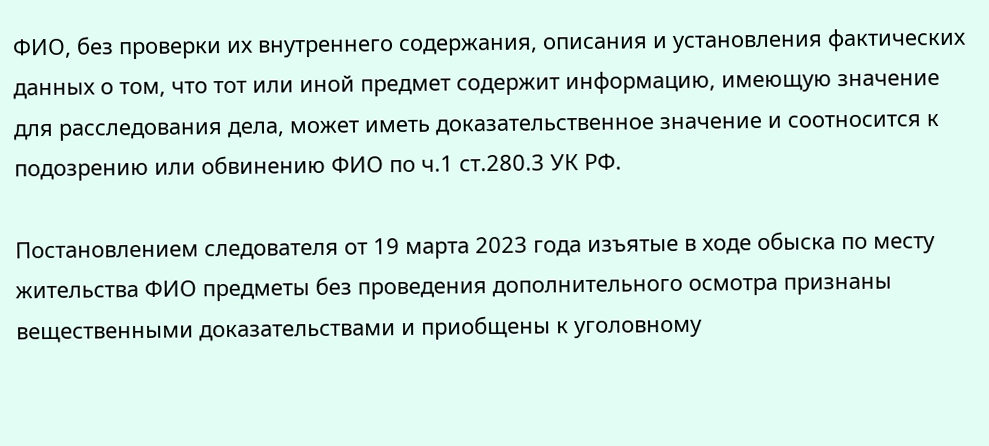ФИО, без проверки их внутреннего содержания, описания и установления фактических данных о том, что тот или иной предмет содержит информацию, имеющую значение для расследования дела, может иметь доказательственное значение и соотносится к подозрению или обвинению ФИО по ч.1 ст.280.3 УК РФ.

Постановлением следователя от 19 марта 2023 года изъятые в ходе обыска по месту жительства ФИО предметы без проведения дополнительного осмотра признаны вещественными доказательствами и приобщены к уголовному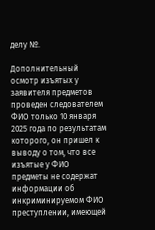делу №.

Дополнительный осмотр изъятых у заявителя предметов проведен следователем ФИО только 10 января 2025 года по результатам которого, он пришел к выводу о том, что все изъятые у ФИО предметы не содержат информации об инкриминируемом ФИО преступлении, имеющей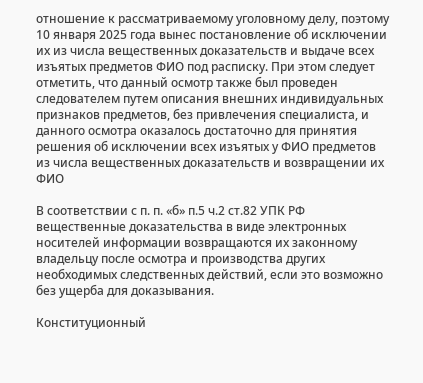отношение к рассматриваемому уголовному делу, поэтому 10 января 2025 года вынес постановление об исключении их из числа вещественных доказательств и выдаче всех изъятых предметов ФИО под расписку. При этом следует отметить, что данный осмотр также был проведен следователем путем описания внешних индивидуальных признаков предметов, без привлечения специалиста, и данного осмотра оказалось достаточно для принятия решения об исключении всех изъятых у ФИО предметов из числа вещественных доказательств и возвращении их ФИО

В соответствии с п. п. «б» п.5 ч.2 ст.82 УПК РФ вещественные доказательства в виде электронных носителей информации возвращаются их законному владельцу после осмотра и производства других необходимых следственных действий, если это возможно без ущерба для доказывания.

Конституционный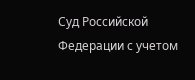Суд Российской Федерации с учетом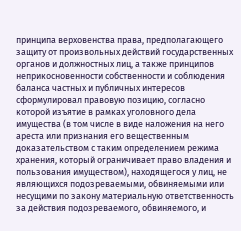принципа верховенства права, предполагающего защиту от произвольных действий государственных органов и должностных лиц, а также принципов неприкосновенности собственности и соблюдения баланса частных и публичных интересов сформулировал правовую позицию, согласно которой изъятие в рамках уголовного дела имущества (в том числе в виде наложения на него ареста или признания его вещественным доказательством с таким определением режима хранения, который ограничивает право владения и пользования имуществом), находящегося у лиц, не являющихся подозреваемыми, обвиняемыми или несущими по закону материальную ответственность за действия подозреваемого, обвиняемого, и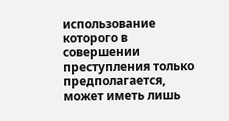использование которого в совершении преступления только предполагается, может иметь лишь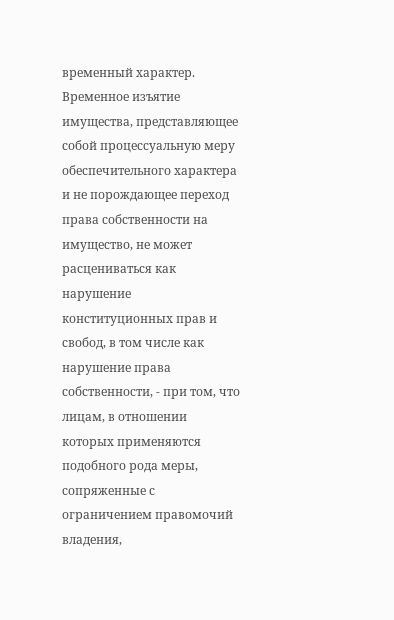временный характер. Временное изъятие имущества, представляющее собой процессуальную меру обеспечительного характера и не порождающее переход права собственности на имущество, не может расцениваться как нарушение конституционных прав и свобод, в том числе как нарушение права собственности, - при том, что лицам, в отношении которых применяются подобного рода меры, сопряженные с ограничением правомочий владения,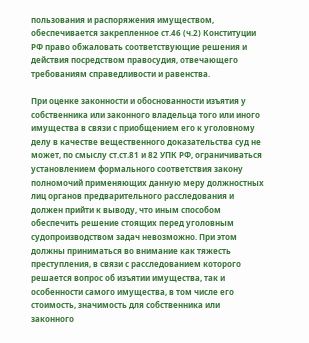пользования и распоряжения имуществом, обеспечивается закрепленное ст.46 (ч.2) Конституции РФ право обжаловать соответствующие решения и действия посредством правосудия, отвечающего требованиям справедливости и равенства.

При оценке законности и обоснованности изъятия у собственника или законного владельца того или иного имущества в связи с приобщением его к уголовному делу в качестве вещественного доказательства суд не может, по смыслу ст.ст.81 и 82 УПК РФ, ограничиваться установлением формального соответствия закону полномочий применяющих данную меру должностных лиц органов предварительного расследования и должен прийти к выводу, что иным способом обеспечить решение стоящих перед уголовным судопроизводством задач невозможно. При этом должны приниматься во внимание как тяжесть преступления, в связи с расследованием которого решается вопрос об изъятии имущества, так и особенности самого имущества, в том числе его стоимость, значимость для собственника или законного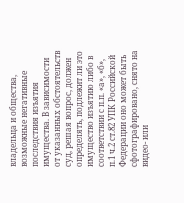владельца и общества, возможные негативные последствия изъятия имущества. В зависимости от указанных обстоятельств суд, решая вопрос, должен определять, подлежит ли это имущество изъятию либо в соответствии с п.п. «а», «б», п.1 ч.2 ст.82 УПК Российской Федерации оно может быть сфотографировано, снято на видео- или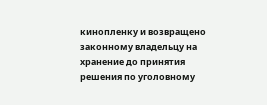кинопленку и возвращено законному владельцу на хранение до принятия решения по уголовному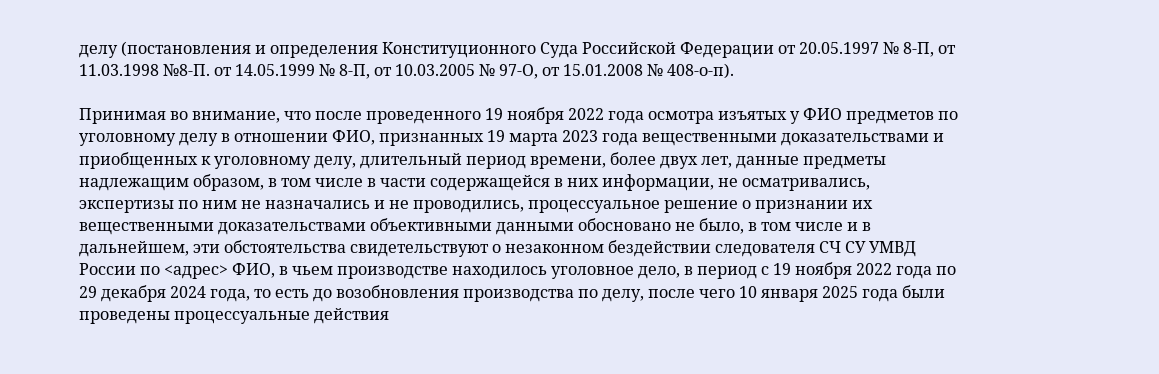делу (постановления и определения Конституционного Суда Российской Федерации от 20.05.1997 № 8-П, от 11.03.1998 №8-П. от 14.05.1999 № 8-П, от 10.03.2005 № 97-О, от 15.01.2008 № 408-о-п).

Принимая во внимание, что после проведенного 19 ноября 2022 года осмотра изъятых у ФИО предметов по уголовному делу в отношении ФИО, признанных 19 марта 2023 года вещественными доказательствами и приобщенных к уголовному делу, длительный период времени, более двух лет, данные предметы надлежащим образом, в том числе в части содержащейся в них информации, не осматривались, экспертизы по ним не назначались и не проводились, процессуальное решение о признании их вещественными доказательствами объективными данными обосновано не было, в том числе и в дальнейшем, эти обстоятельства свидетельствуют о незаконном бездействии следователя СЧ СУ УМВД России по <адрес> ФИО, в чьем производстве находилось уголовное дело, в период с 19 ноября 2022 года по 29 декабря 2024 года, то есть до возобновления производства по делу, после чего 10 января 2025 года были проведены процессуальные действия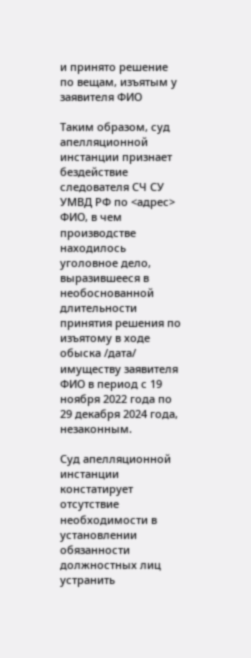и принято решение по вещам, изъятым у заявителя ФИО

Таким образом, суд апелляционной инстанции признает бездействие следователя СЧ СУ УМВД РФ по <адрес> ФИО, в чем производстве находилось уголовное дело, выразившееся в необоснованной длительности принятия решения по изъятому в ходе обыска /дата/ имуществу заявителя ФИО в период с 19 ноября 2022 года по 29 декабря 2024 года, незаконным.

Суд апелляционной инстанции констатирует отсутствие необходимости в установлении обязанности должностных лиц устранить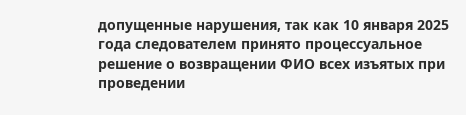допущенные нарушения, так как 10 января 2025 года следователем принято процессуальное решение о возвращении ФИО всех изъятых при проведении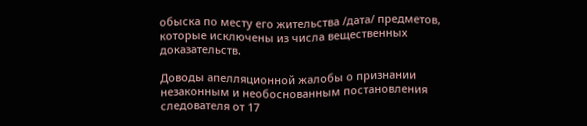обыска по месту его жительства /дата/ предметов, которые исключены из числа вещественных доказательств.

Доводы апелляционной жалобы о признании незаконным и необоснованным постановления следователя от 17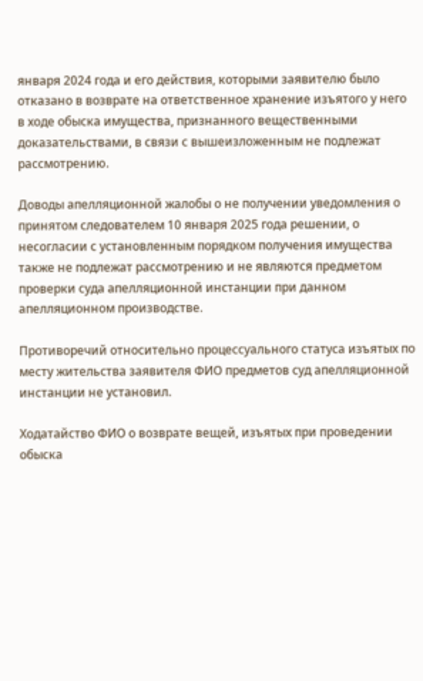января 2024 года и его действия, которыми заявителю было отказано в возврате на ответственное хранение изъятого у него в ходе обыска имущества, признанного вещественными доказательствами, в связи с вышеизложенным не подлежат рассмотрению.

Доводы апелляционной жалобы о не получении уведомления о принятом следователем 10 января 2025 года решении, о несогласии с установленным порядком получения имущества также не подлежат рассмотрению и не являются предметом проверки суда апелляционной инстанции при данном апелляционном производстве.

Противоречий относительно процессуального статуса изъятых по месту жительства заявителя ФИО предметов суд апелляционной инстанции не установил.

Ходатайство ФИО о возврате вещей, изъятых при проведении обыска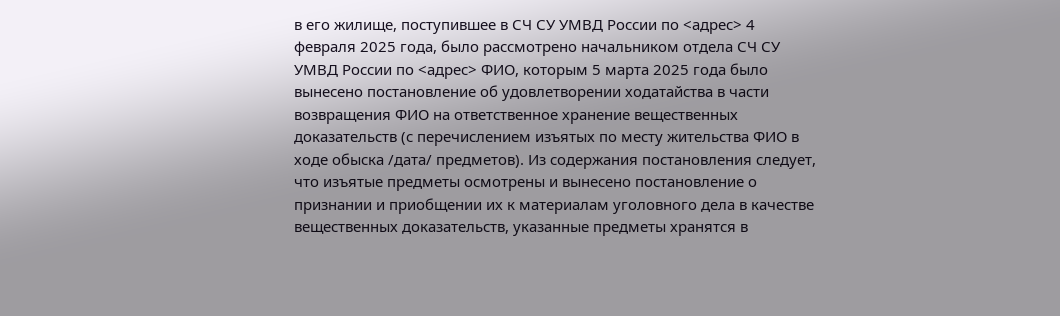в его жилище, поступившее в СЧ СУ УМВД России по <адрес> 4 февраля 2025 года, было рассмотрено начальником отдела СЧ СУ УМВД России по <адрес> ФИО, которым 5 марта 2025 года было вынесено постановление об удовлетворении ходатайства в части возвращения ФИО на ответственное хранение вещественных доказательств (с перечислением изъятых по месту жительства ФИО в ходе обыска /дата/ предметов). Из содержания постановления следует, что изъятые предметы осмотрены и вынесено постановление о признании и приобщении их к материалам уголовного дела в качестве вещественных доказательств, указанные предметы хранятся в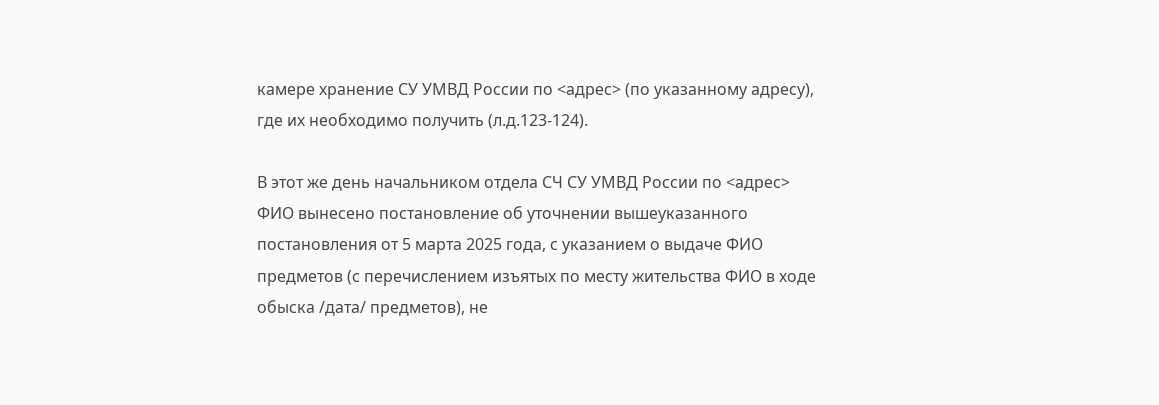камере хранение СУ УМВД России по <адрес> (по указанному адресу), где их необходимо получить (л.д.123-124).

В этот же день начальником отдела СЧ СУ УМВД России по <адрес> ФИО вынесено постановление об уточнении вышеуказанного постановления от 5 марта 2025 года, с указанием о выдаче ФИО предметов (с перечислением изъятых по месту жительства ФИО в ходе обыска /дата/ предметов), не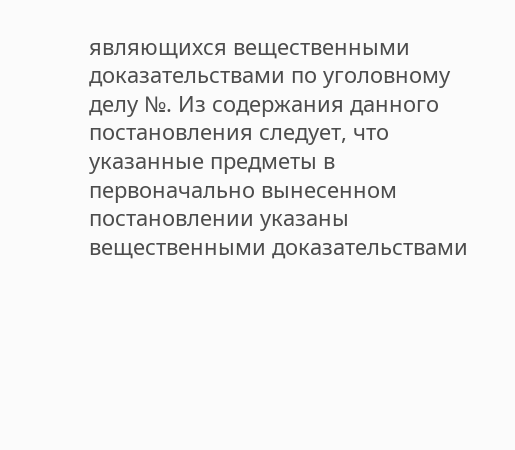являющихся вещественными доказательствами по уголовному делу №. Из содержания данного постановления следует, что указанные предметы в первоначально вынесенном постановлении указаны вещественными доказательствами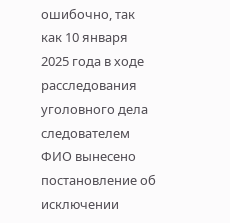ошибочно, так как 10 января 2025 года в ходе расследования уголовного дела следователем ФИО вынесено постановление об исключении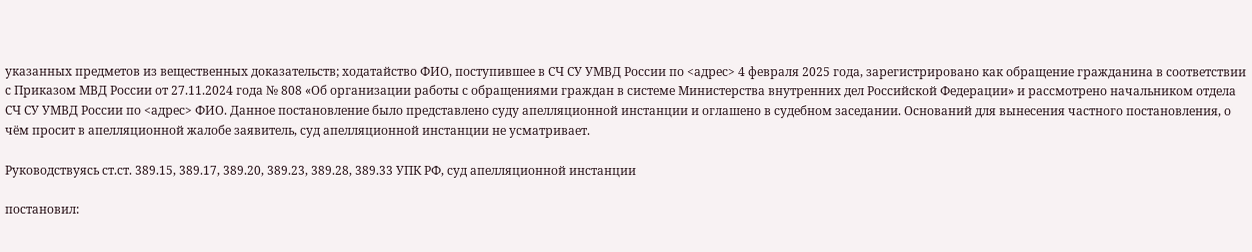указанных предметов из вещественных доказательств; ходатайство ФИО, поступившее в СЧ СУ УМВД России по <адрес> 4 февраля 2025 года, зарегистрировано как обращение гражданина в соответствии с Приказом МВД России от 27.11.2024 года № 808 «Об организации работы с обращениями граждан в системе Министерства внутренних дел Российской Федерации» и рассмотрено начальником отдела СЧ СУ УМВД России по <адрес> ФИО. Данное постановление было представлено суду апелляционной инстанции и оглашено в судебном заседании. Оснований для вынесения частного постановления, о чём просит в апелляционной жалобе заявитель, суд апелляционной инстанции не усматривает.

Руководствуясь ст.ст. 389.15, 389.17, 389.20, 389.23, 389.28, 389.33 УПК РФ, суд апелляционной инстанции

постановил: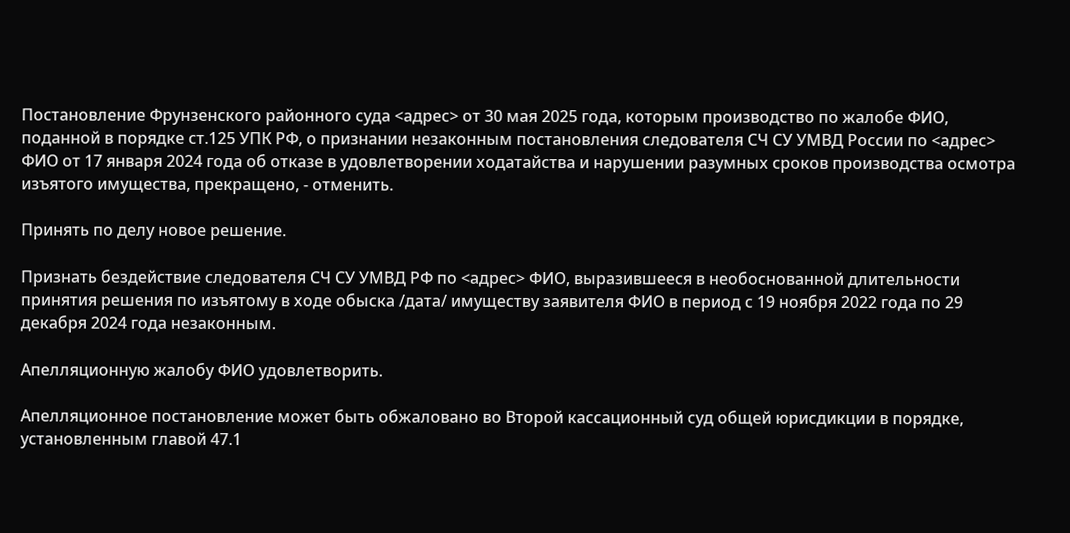Постановление Фрунзенского районного суда <адрес> от 30 мая 2025 года, которым производство по жалобе ФИО, поданной в порядке ст.125 УПК РФ, о признании незаконным постановления следователя СЧ СУ УМВД России по <адрес> ФИО от 17 января 2024 года об отказе в удовлетворении ходатайства и нарушении разумных сроков производства осмотра изъятого имущества, прекращено, - отменить.

Принять по делу новое решение.

Признать бездействие следователя СЧ СУ УМВД РФ по <адрес> ФИО, выразившееся в необоснованной длительности принятия решения по изъятому в ходе обыска /дата/ имуществу заявителя ФИО в период с 19 ноября 2022 года по 29 декабря 2024 года незаконным.

Апелляционную жалобу ФИО удовлетворить.

Апелляционное постановление может быть обжаловано во Второй кассационный суд общей юрисдикции в порядке, установленным главой 47.1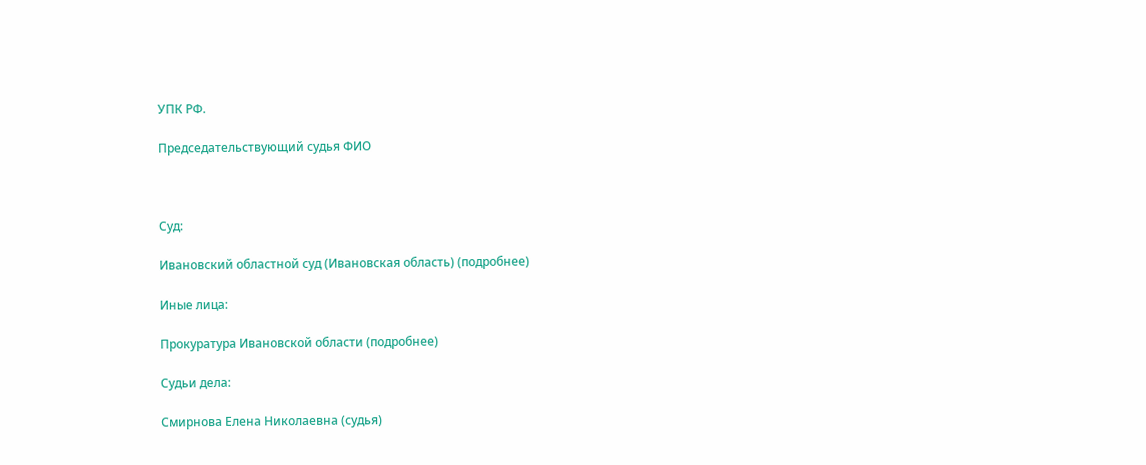УПК РФ.

Председательствующий судья ФИО



Суд:

Ивановский областной суд (Ивановская область) (подробнее)

Иные лица:

Прокуратура Ивановской области (подробнее)

Судьи дела:

Смирнова Елена Николаевна (судья)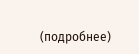(подробнее)